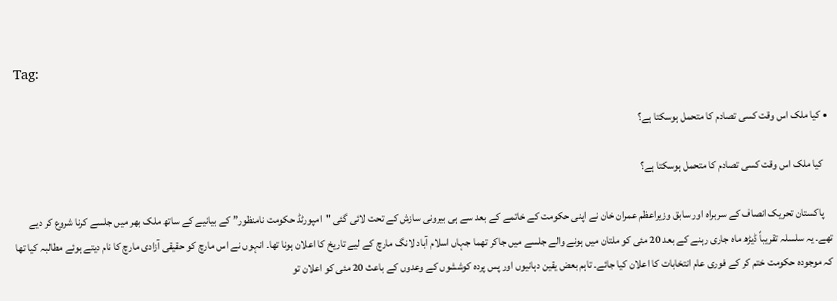Tag:

  • کیا ملک اس وقت کسی تصادم کا متحمل ہوسکتا ہے؟

    کیا ملک اس وقت کسی تصادم کا متحمل ہوسکتا ہے؟

    پاکستان تحریک انصاف کے سربراہ اور سابق وزیراعظم عمران خان نے اپنی حکومت کے خاتمے کے بعد سے ہی بیرونی سازش کے تحت لائی گئی "امپورٹڈ حکومت نامنظور” کے بیانیے کے ساتھ ملک بھر میں جلسے کرنا شروع کر دیے تھے۔ یہ سلسلہ تقریباً ڈیڑھ ماہ جاری رہنے کے بعد 20 مئی کو ملتان میں ہونے والے جلسے میں جاکر تھما جہاں اسلام آباد لانگ مارچ کے لیے تاریخ کا اعلان ہونا تھا۔ انہوں نے اس مارچ کو حقیقی آزادی مارچ کا نام دیتے ہوئے مطالبہ کیا تھا کہ موجودہ حکومت ختم کر کے فوری عام انتخابات کا اعلان کیا جائے۔ تاہم بعض یقین دہانیوں اور پس پردہ کوششوں کے وعدوں کے باعث 20 مئی کو اعلان تو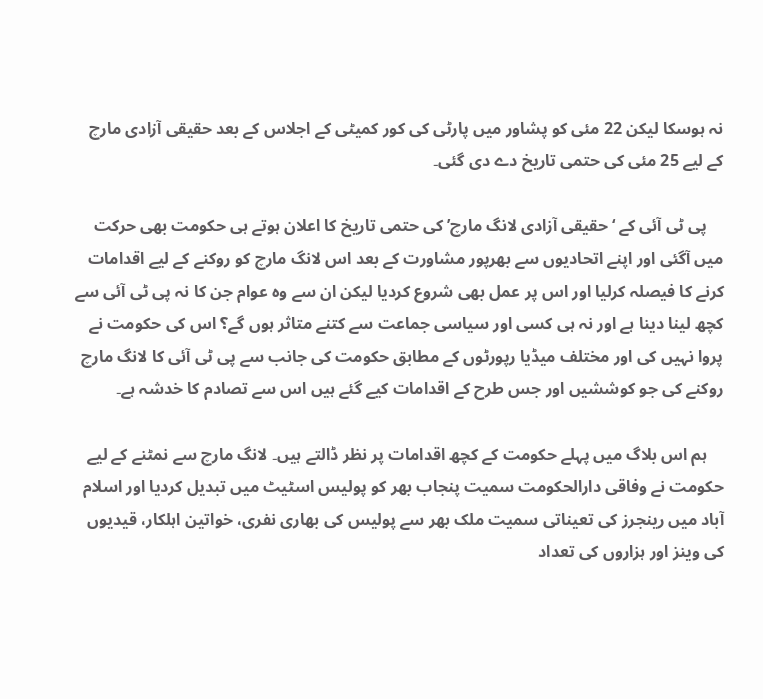نہ ہوسکا لیکن 22 مئی کو پشاور میں پارٹی کی کور کمیٹی کے اجلاس کے بعد حقیقی آزادی مارچ کے لیے 25 مئی کی حتمی تاریخ دے دی گئی۔

    پی ٹی آئی کے ‘حقیقی آزادی لانگ مارچ’ کی حتمی تاریخ کا اعلان ہوتے ہی حکومت بھی حرکت میں آگئی اور اپنے اتحادیوں سے بھرپور مشاورت کے بعد اس لانگ مارچ کو روکنے کے لیے اقدامات کرنے کا فیصلہ کرلیا اور اس پر عمل بھی شروع کردیا لیکن ان سے وہ عوام جن کا نہ پی ٹی آئی سے کچھ لینا دینا ہے اور نہ ہی کسی اور سیاسی جماعت سے کتنے متاثر ہوں گے؟ اس کی حکومت نے پروا نہیں کی اور مختلف میڈیا رپورٹوں کے مطابق حکومت کی جانب سے پی ٹی آئی کا لانگ مارچ روکنے کی جو کوششیں اور جس طرح کے اقدامات کیے گئے ہیں اس سے تصادم کا خدشہ ہے۔

    ہم اس بلاگ میں پہلے حکومت کے کچھ اقدامات پر نظر ڈالتے ہیں۔ لانگ مارچ سے نمٹنے کے لیے حکومت نے وفاقی دارالحکومت سمیت پنجاب بھر کو پولیس اسٹیٹ میں تبدیل کردیا اور اسلام آباد میں رینجرز کی تعیناتی سمیت ملک بھر سے پولیس کی بھاری نفری، خواتین اہلکار، قیدیوں کی وینز اور ہزاروں کی تعداد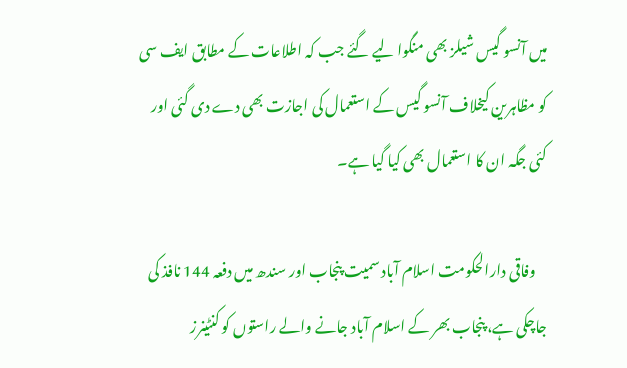میں آنسو گیس شیلز بھی منگوا لیے گئے جب کہ اطلاعات کے مطابق ایف سی کو مظاہرین کیخلاف آنسو گیس کے استعمال کی اجازت بھی دے دی گئی اور کئی جگہ ان کا استعمال بھی کیا گیا ہے۔

    وفاقی دارالحکومت اسلام آباد سمیت پنجاب اور سندھ میں دفعہ 144 نافذ کی جاچکی ہے، پنجاب بھر کے اسلام آباد جانے والے راستوں کو کنٹینرز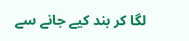لگا کر بند کیے جانے سے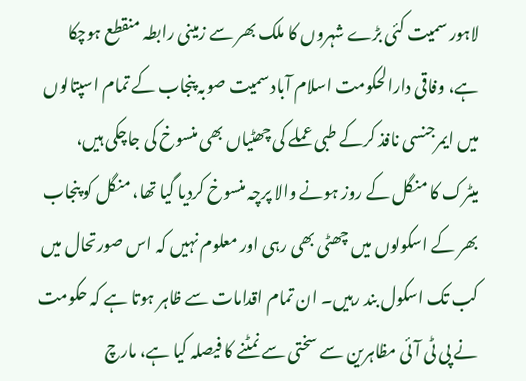لاہور سمیت کئی بڑے شہروں کا ملک بھر سے زمینی رابطہ منقطع ہوچکا ہے، وفاقی دارالحکومت اسلام آباد سمیت صوبہ پنجاب کے تمام اسپتالوں میں ایمرجنسی نافذ کرکے طبی عملے کی چھٹیاں بھی منسوخ کی جاچکی ہیں، میٹرک کا منگل کے روز ہونے والا پرچہ منسوخ کردیا گیا تھا، منگل کو پنجاب بھر کے اسکولوں میں چھٹی بھی رہی اور معلوم نہیں کہ اس صورتحال میں کب تک اسکول بند رہیں۔ ان تمام اقدامات سے ظاہر ہوتا ہے کہ حکومت نے پی ٹی آئی مظاہرین سے سختی سے نمٹنے کا فیصلہ کیا ہے، مارچ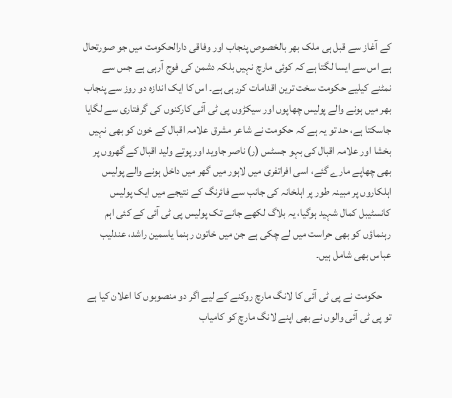کے آغاز سے قبل ہی ملک بھر بالخصوص پنجاب اور وفاقی دارالحکومت میں جو صورتحال ہے اس سے ایسا لگتا ہے کہ کوئی مارچ نہیں بلکہ دشمن کی فوج آرہی ہے جس سے نمٹنے کیلیے حکومت سخت ترین اقدامات کررہی ہے۔ اس کا ایک اندازہ دو روز سے پنجاب بھر میں ہونے والے پولیس چھاپوں اور سیکڑوں پی ٹی آئی کارکنوں کی گرفتاری سے لگایا جاسکتا ہے، حد تو یہ ہے کہ حکومت نے شاعر مشرق علامہ اقبال کے خون کو بھی نہیں بخشا اور علامہ اقبال کی بہو جسٹس (ر) ناصر جاوید اور پوتے ولید اقبال کے گھروں پر بھی چھاپے مارے گئے، اسی افراتفری میں لاہور میں گھر میں داخل ہونے والے پولیس اہلکاروں پر مبینہ طور پر اہلخانہ کی جانب سے فائرنگ کے نتیجے میں ایک پولیس کانسٹیبل کمال شہید ہوگیا، یہ بلاگ لکھے جانے تک پولیس پی ٹی آئی کے کئی اہم رہنماؤں کو بھی حراست میں لے چکی ہے جن میں خاتون رہنما یاسمین راشد، عندلیب عباس بھی شامل ہیں۔

    حکومت نے پی ٹی آئی کا لانگ مارچ روکنے کے لیے اگر دو منصوبوں کا اعلان کیا ہے تو پی ٹی آئی والوں نے بھی اپنے لانگ مارچ کو کامیاب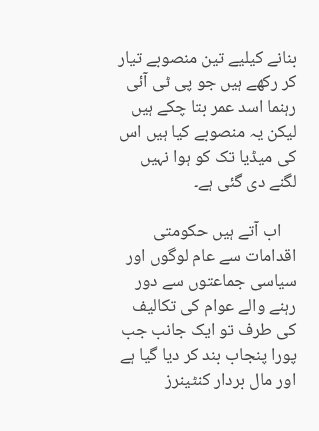بنانے کیلیے تین منصوبے تیار کر رکھے ہیں جو پی ٹی آئی رہنما اسد عمر بتا چکے ہیں لیکن یہ منصوبے کیا ہیں اس کی میڈیا تک کو ہوا نہیں لگنے دی گئی ہے۔

    اب آتے ہیں حکومتی اقدامات سے عام لوگوں اور سیاسی جماعتوں سے دور رہنے والے عوام کی تکالیف کی طرف تو ایک جانب جب پورا پنجاب بند کر دیا گیا ہے اور مال بردار کنٹینرز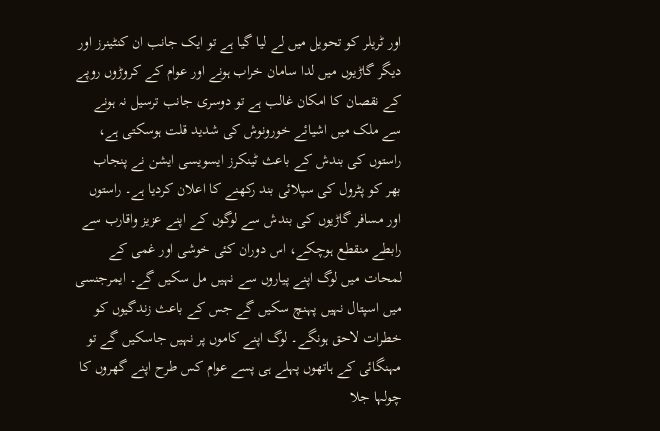اور ٹریلر کو تحویل میں لے لیا گیا ہے تو ایک جانب ان کنٹینرز اور دیگر گاڑیوں میں لدا سامان خراب ہونے اور عوام کے کروڑوں روپے کے نقصان کا امکان غالب ہے تو دوسری جانب ترسیل نہ ہونے سے ملک میں اشیائے خورونوش کی شدید قلت ہوسکتی ہے، راستوں کی بندش کے باعث ٹینکرز ایسویسی ایشن نے پنجاب بھر کو پٹرول کی سپلائی بند رکھنے کا اعلان کردیا ہے۔ راستوں اور مسافر گاڑیوں کی بندش سے لوگوں کے اپنے عزیز واقارب سے رابطے منقطع ہوچکے، اس دوران کئی خوشی اور غمی کے لمحات میں لوگ اپنے پیاروں سے نہیں مل سکیں گے۔ ایمرجنسی میں اسپتال نہیں پہنچ سکیں گے جس کے باعث زندگیوں کو خطرات لاحق ہونگے۔ لوگ اپنے کاموں پر نہیں جاسکیں گے تو مہنگائی کے ہاتھوں پہلے ہی پسے عوام کس طرح اپنے گھروں کا چولہا جلا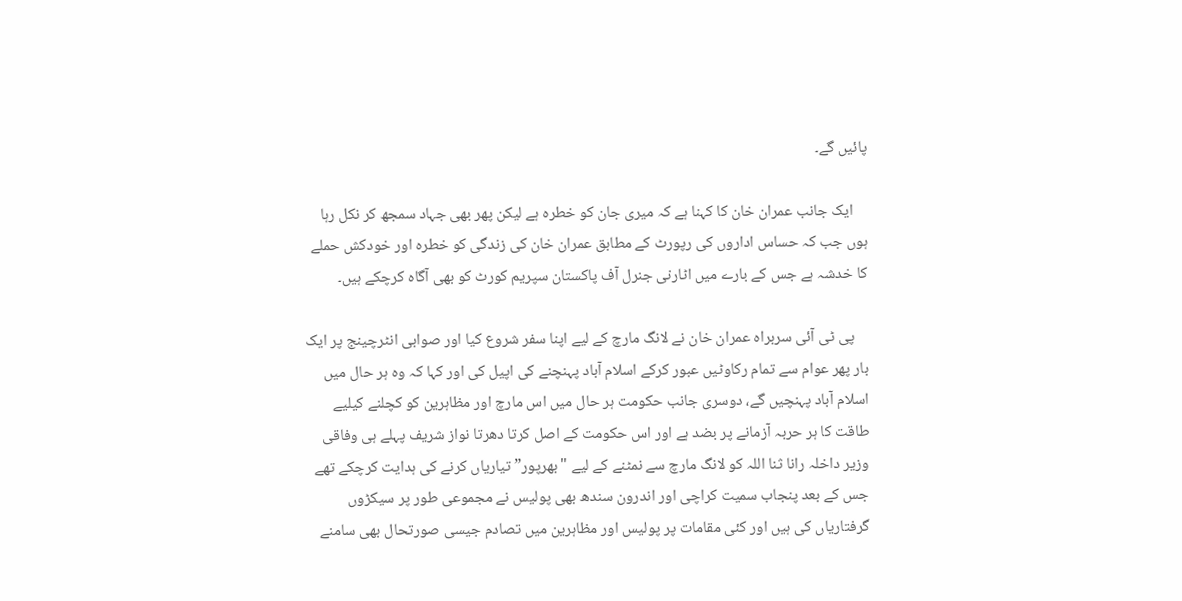پائیں گے۔

    ایک جانب عمران خان کا کہنا ہے کہ میری جان کو خطرہ ہے لیکن پھر بھی جہاد سمجھ کر نکل رہا ہوں جب کہ حساس اداروں کی رپورٹ کے مطابق عمران خان کی زندگی کو خطرہ اور خودکش حملے کا خدشہ ہے جس کے بارے میں اٹارنی جنرل آف پاکستان سپریم کورٹ کو بھی آگاہ کرچکے ہیں۔

    پی ٹی آئی سربراہ عمران خان نے لانگ مارچ کے لیے اپنا سفر شروع کیا اور صوابی انٹرچینج پر ایک بار پھر عوام سے تمام رکاوٹیں عبور کرکے اسلام آباد پہنچنے کی اپیل کی اور کہا کہ وہ ہر حال میں اسلام آباد پہنچیں گے، دوسری جانب حکومت ہر حال میں اس مارچ اور مظاہرین کو کچلنے کیلیے طاقت کا ہر حربہ آزمانے پر بضد ہے اور اس حکومت کے اصل کرتا دھرتا نواز شریف پہلے ہی وفاقی وزیر داخلہ رانا ثنا اللہ کو لانگ مارچ سے نمٹنے کے لیے "بھرپور” تیاریاں کرنے کی ہدایت کرچکے تھے جس کے بعد پنجاب سمیت کراچی اور اندرون سندھ بھی پولیس نے مجموعی طور پر سیکڑوں گرفتاریاں کی ہیں اور کئی مقامات پر پولیس اور مظاہرین میں تصادم جیسی صورتحال بھی سامنے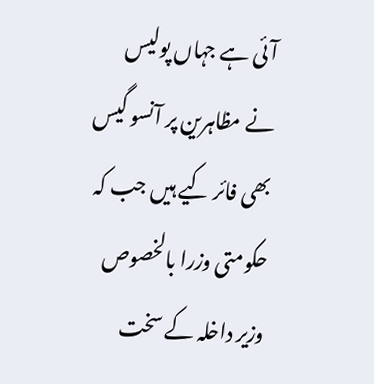آئی ہے جہاں پولیس نے مظاہرین پر آنسو گیس بھی فائر کیے ہیں جب کہ حکومتی وزرا بالخصوص وزیر داخلہ کے سخت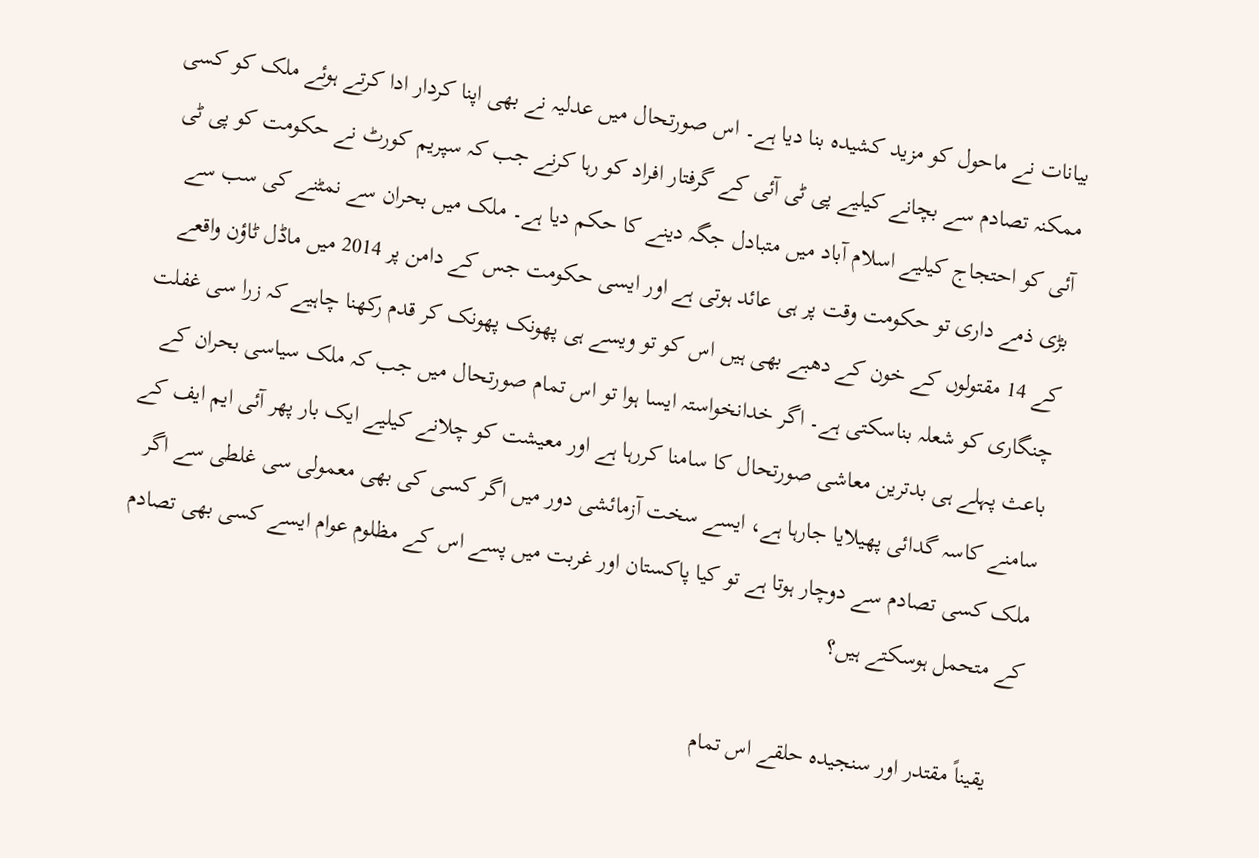بیانات نے ماحول کو مزید کشیدہ بنا دیا ہے۔ اس صورتحال میں عدلیہ نے بھی اپنا کردار ادا کرتے ہوئے ملک کو کسی ممکنہ تصادم سے بچانے کیلیے پی ٹی آئی کے گرفتار افراد کو رہا کرنے جب کہ سپریم کورٹ نے حکومت کو پی ٹی آئی کو احتجاج کیلیے اسلام آباد میں متبادل جگہ دینے کا حکم دیا ہے۔ ملک میں بحران سے نمٹنے کی سب سے بڑی ذمے داری تو حکومت وقت پر ہی عائد ہوتی ہے اور ایسی حکومت جس کے دامن پر 2014 میں ماڈل ٹاؤن واقعے کے 14 مقتولوں کے خون کے دھبے بھی ہیں اس کو تو ویسے ہی پھونک پھونک کر قدم رکھنا چاہیے کہ زرا سی غفلت چنگاری کو شعلہ بناسکتی ہے۔ اگر خدانخواستہ ایسا ہوا تو اس تمام صورتحال میں جب کہ ملک سیاسی بحران کے باعث پہلے ہی بدترین معاشی صورتحال کا سامنا کررہا ہے اور معیشت کو چلانے کیلیے ایک بار پھر آئی ایم ایف کے سامنے کاسہ گدائی پھیلایا جارہا ہے، ایسے سخت آزمائشی دور میں اگر کسی کی بھی معمولی سی غلطی سے اگر ملک کسی تصادم سے دوچار ہوتا ہے تو کیا پاکستان اور غربت میں پسے اس کے مظلوم عوام ایسے کسی بھی تصادم کے متحمل ہوسکتے ہیں؟

    یقیناً مقتدر اور سنجیدہ حلقے اس تمام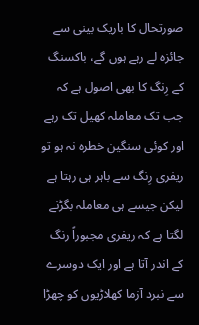صورتحال کا باریک بینی سے جائزہ لے رہے ہوں گے، باکسنگ کے رِنگ کا بھی اصول ہے کہ جب تک معاملہ کھیل تک رہے اور کوئی سنگین خطرہ نہ ہو تو ریفری رِنگ سے باہر ہی رہتا ہے لیکن جیسے ہی معاملہ بگڑنے لگتا ہے کہ ریفری مجبوراً رنگ کے اندر آتا ہے اور ایک دوسرے سے نبرد آزما کھلاڑیوں کو چھڑا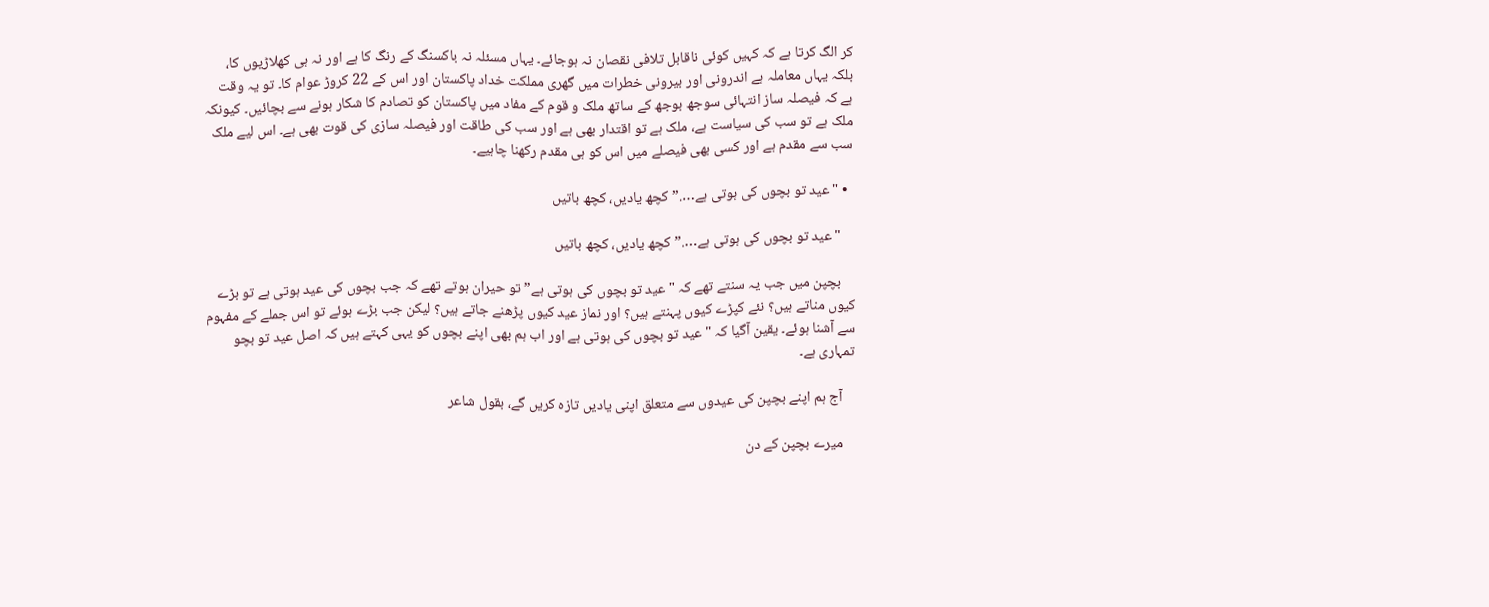کر الگ کرتا ہے کہ کہیں کوئی ناقابل تلافی نقصان نہ ہوجائے۔ یہاں مسئلہ نہ باکسنگ کے رنگ کا ہے اور نہ ہی کھلاڑیوں کا، بلکہ یہاں معاملہ ہے اندرونی اور بیرونی خطرات میں گھری مملکت خداد پاکستان اور اس کے 22 کروڑ عوام کا۔ تو یہ وقت ہے کہ فیصلہ ساز انتہائی سوجھ بوجھ کے ساتھ ملک و قوم کے مفاد میں پاکستان کو تصادم کا شکار ہونے سے بچائیں۔ کیونکہ ملک ہے تو سب کی سیاست ہے، ملک ہے تو اقتدار بھی ہے اور سب کی طاقت اور فیصلہ سازی کی قوت بھی ہے۔ اس لیے ملک سب سے مقدم ہے اور کسی بھی فیصلے میں اس کو ہی مقدم رکھنا چاہیے۔

  • "عید تو بچوں کی ہوتی ہے….” کچھ یادیں، کچھ باتیں

    "عید تو بچوں کی ہوتی ہے….” کچھ یادیں، کچھ باتیں

    بچپن میں جب یہ سنتے تھے کہ "عید تو بچوں کی ہوتی ہے” تو حیران ہوتے تھے کہ جب بچوں کی عید ہوتی ہے تو بڑے کیوں مناتے ہیں؟ نئے کپڑے کیوں پہنتے ہیں؟ اور نماز عید کیوں پڑھنے جاتے ہیں؟ لیکن جب بڑے ہوئے تو اس جملے کے مفہوم سے آشنا ہوئے۔ یقین آگیا کہ "عید تو بچوں کی ہوتی ہے اور اب ہم بھی اپنے بچوں کو یہی کہتے ہیں کہ اصل عید تو بچو تمہاری ہے۔

    آج ہم اپنے بچپن کی عیدوں سے متعلق اپنی یادیں تازہ کریں گے، بقول شاعر

    میرے بچپن کے دن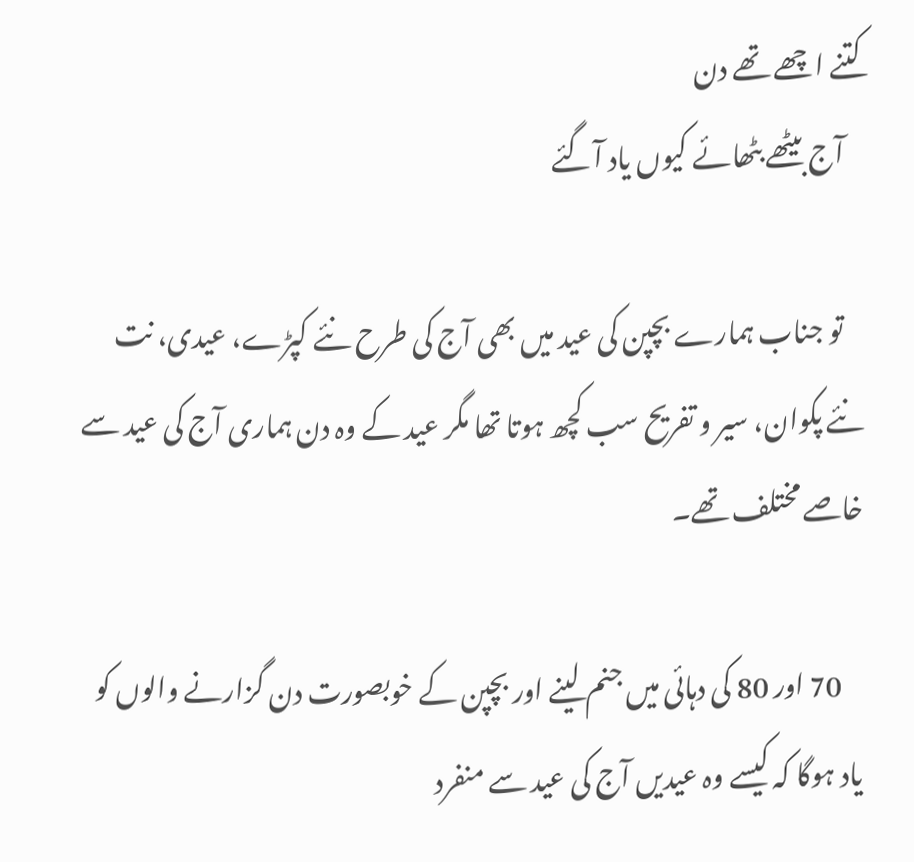کتنے اچھے تھے دن
    آج بیٹھے بٹھائے کیوں یاد آگئے

    تو جناب ہمارے بچپن کی عید میں بھی آج کی طرح نئے کپڑے، عیدی، نت نئے پکوان، سیر و تفریح سب کچھ ہوتا تھا مگر عید کے وہ دن ہماری آج کی عید سے خاصے مختلف تھے۔

    70 اور 80 کی دہائی میں جنم لینے اور بچپن کے خوبصورت دن گزارنے والوں کو یاد ہوگا کہ کیسے وہ عیدیں آج کی عید سے منفرد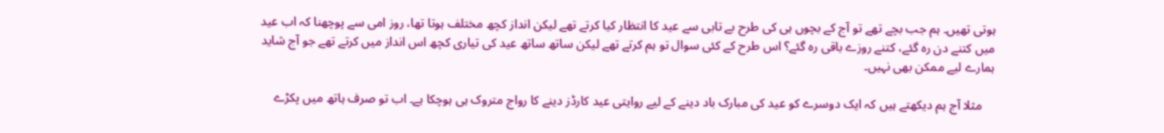ہوتی تھیں۔ ہم جب بچے تھے تو آج کے بچوں ہی کی طرح بے تابی سے عید کا انتظار کیا کرتے تھے لیکن انداز کچھ مختلف ہوتا تھا، روز امی سے پوچھنا کہ اب عید میں کتنے دن رہ گئے، کتنے روزے باقی رہ گئے؟ اس طرح کے کئی سوال تو ہم کرتے تھے لیکن ساتھ ساتھ عید کی تیاری کچھ اس انداز میں کرتے تھے جو آج شاید ہمارے لیے ممکن بھی نہیں۔

    مثلا آج ہم دیکھتے ہیں کہ ایک دوسرے کو عید کی مبارک باد دینے کے لیے روایتی عید کارڈز دینے کا رواج متروک ہی ہوچکا ہے۔ اب تو صرف ہاتھ میں پکڑے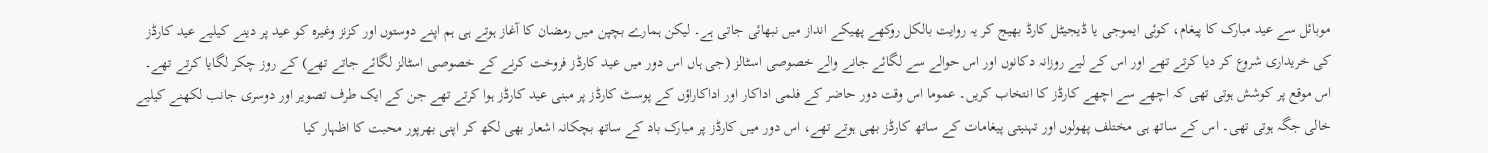موبائل سے عید مبارک کا پیغام، کوئی ایموجی یا ڈیجیٹل کارڈ بھیج کر یہ روایت بالکل روکھے پھیکے انداز میں نبھائی جاتی ہے۔ لیکن ہمارے بچپن میں رمضان کا آغاز ہوتے ہی ہم اپنے دوستوں اور کزنز وغیرہ کو عید پر دینے کیلیے عید کارڈز کی خریداری شروع کر دیا کرتے تھے اور اس کے لیے روزانہ دکانوں اور اس حوالے سے لگائے جانے والے خصوصی اسٹالز (جی ہاں اس دور میں عید کارڈز فروخت کرنے کے خصوصی اسٹالز لگائے جاتے تھے) کے روز چکر لگایا کرتے تھے۔ اس موقع پر کوشش ہوتی تھی کہ اچھے سے اچھے کارڈز کا انتخاب کریں۔ عموما اس وقت دور حاضر کے فلمی اداکار اور اداکاراؤں کے پوسٹ کارڈز پر مبنی عید کارڈز ہوا کرتے تھے جن کے ایک طرف تصویر اور دوسری جانب لکھنے کیلیے خالی جگہ ہوتی تھی۔ اس کے ساتھ ہی مختلف پھولوں اور تہنیتی پیغامات کے ساتھ کارڈز بھی ہوتے تھے، اس دور میں کارڈز پر مبارک باد کے ساتھ بچکانہ اشعار بھی لکھ کر اپنی بھرپور محبت کا اظہار کیا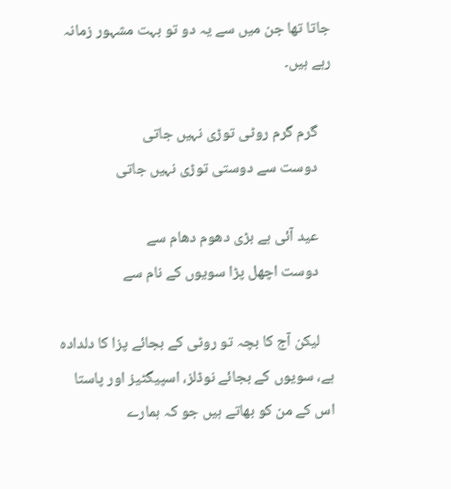جاتا تھا جن میں سے یہ دو تو بہت مشہور زمانہ رہے ہیں۔

    گرم گرم روٹی توڑی نہیں جاتی
    دوست سے دوستی توڑی نہیں جاتی

    عید آئی ہے بڑی دھوم دھام سے
    دوست اچھل پڑا سویوں کے نام سے

    لیکن آج کا بچہ تو روٹی کے بجائے پزا کا دلدادہ ہے، سویوں کے بجائے نوڈلز، اسپیگٹیز اور پاستا اس کے من کو بھاتے ہیں جو کہ ہمارے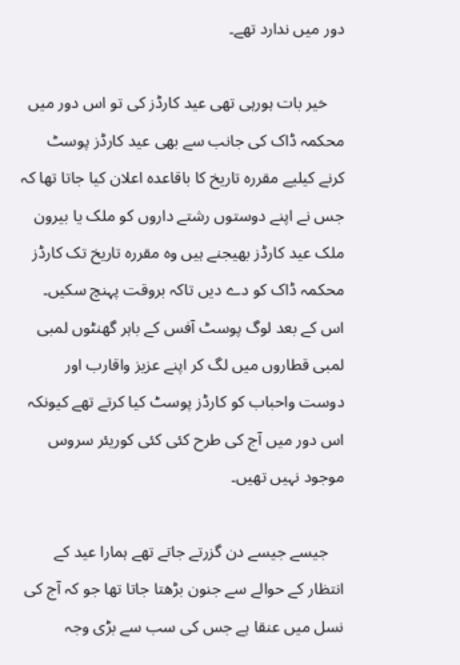دور میں ندارد تھے۔

    خیر بات ہورہی تھی عید کارڈز کی تو اس دور میں محکمہ ڈاک کی جانب سے بھی عید کارڈز پوسٹ کرنے کیلیے مقررہ تاریخ کا باقاعدہ اعلان کیا جاتا تھا کہ جس نے اپنے دوستوں رشتے داروں کو ملک یا بیرون ملک عید کارڈز بھیجنے ہیں وہ مقررہ تاریخ تک کارڈز محکمہ ڈاک کو دے دیں تاکہ بروقت پہنچ سکیں۔ اس کے بعد لوگ پوسٹ آفس کے باہر گھنٹوں لمبی لمبی قطاروں میں لگ کر اپنے عزیز واقارب اور دوست واحباب کو کارڈز پوسٹ کیا کرتے تھے کیونکہ اس دور میں آج کی طرح کئی کئی کوریئر سروس موجود نہیں تھیں۔

    جیسے جیسے دن گزرتے جاتے تھے ہمارا عید کے انتظار کے حوالے سے جنون بڑھتا جاتا تھا جو کہ آج کی نسل میں عنقا ہے جس کی سب سے بڑی وجہ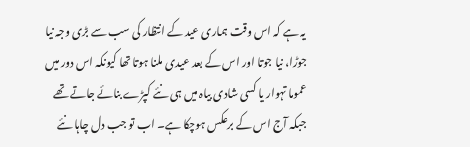یہ ہے کہ اس وقت ہماری عید کے انتظار کی سب سے بڑی وجہ نیا جوڑا، نیا جوتا اور اس کے بعد عیدی ملنا ہوتا تھا کیونکہ اس دور میں عموما تہوار یا کسی شادی بیاہ میں ہی نئے کپڑے بنائے جاتے تھے جبکہ آج اس کے برعکس ہوچکا ہے۔ اب تو جب دل چاہا نئے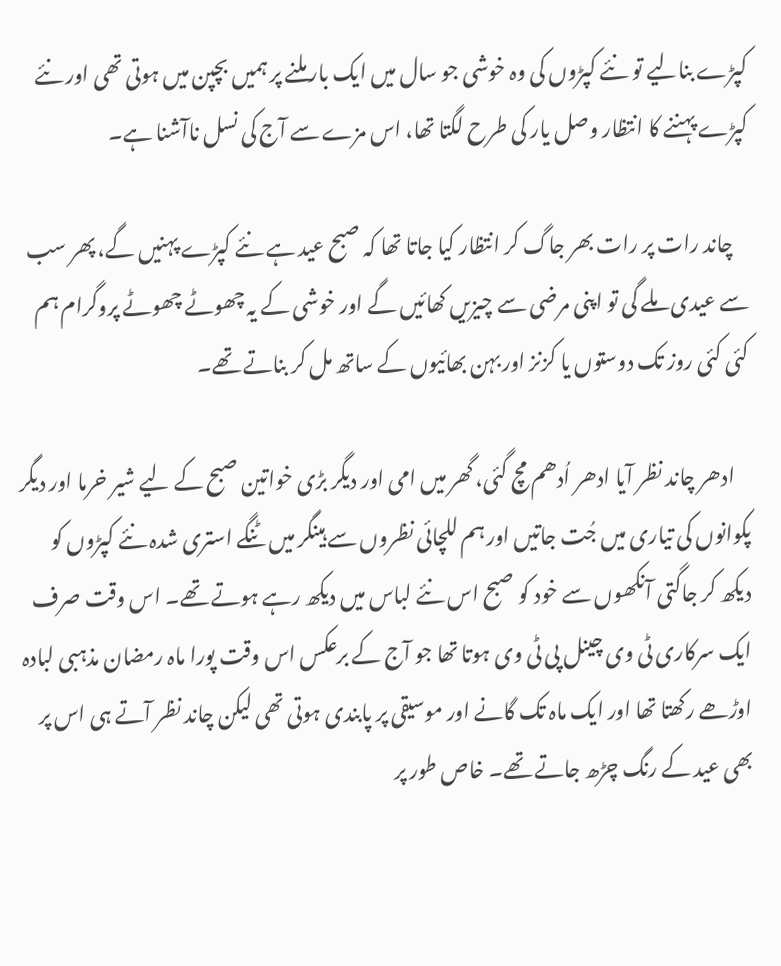کپڑے بنالیے تو نئے کپڑوں کی وہ خوشی جو سال میں ایک بار ملنے پر ہمیں بچپن میں ہوتی تھی اور نئے کپڑے پہننے کا انتظار وصل یار کی طرح لگتا تھا، اس مزے سے آج کی نسل ناآشنا ہے۔

    چاند رات پر رات بھر جاگ کر انتظار کیا جاتا تھا کہ صبح عید ہے نئے کپڑے پہنیں گے، پھر سب سے عیدی ملے گی تو اپنی مرضی سے چیزیں کھائیں گے اور خوشی کے یہ چھوٹے چھوٹے پروگرام ہم کئی کئی روز تک دوستوں یا کزنز اور بہن بھائیوں کے ساتھ مل کر بناتے تھے۔

    ادھر چاند نظر آیا ادھر اُدھم مچ گئی، گھر میں امی اور دیگر بڑی خواتین صبح کے لیے شیر خرما اور دیگر پکوانوں کی تیاری میں جُت جاتیں اور ہم للچائی نظروں سے ہینگر میں ٹنگے استری شدہ نئے کپڑوں کو دیکھ کر جاگتی آنکھوں سے خود کو صبح اس نئے لباس میں دیکھ رہے ہوتے تھے۔ اس وقت صرف ایک سرکاری ٹی وی چینل پی ٹی وی ہوتا تھا جو آج کے برعکس اس وقت پورا ماہ رمضان مذہبی لبادہ اوڑھے رکھتا تھا اور ایک ماہ تک گانے اور موسیقی پر پابندی ہوتی تھی لیکن چاند نظر آتے ہی اس پر بھی عید کے رنگ چڑھ جاتے تھے۔ خاص طور پر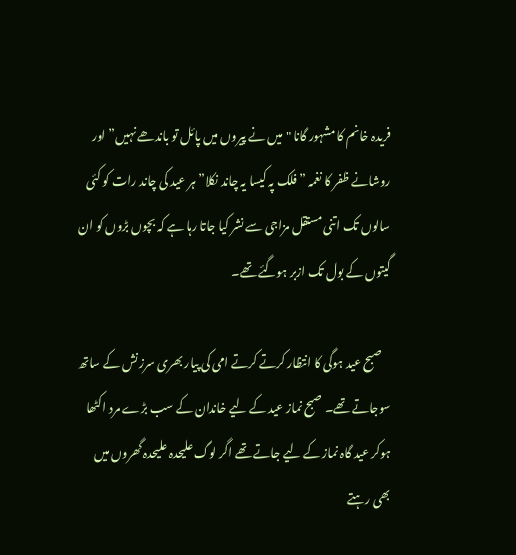فریدہ خانم کا مشہور گانا "میں نے پیروں میں پائل تو باندھے نہیں” اور روشانے ظفر کا نغمہ ” فلک پہ کیسا یہ چاند نکلا” ہر عید کی چاند رات کو کئی سالوں تک اتنی مستقل مزاجی سے نشر کیا جاتا رہا ہے کہ بچوں بڑوں کو ان گیتوں کے بول تک ازبر ہوگئے تھے۔

    صبح عید ہوگی کا انتظار کرتے کرتے امی کی پیار بھری سرزنش کے ساتھ سوجاتے تھے۔ صبح نماز عید کے لیے خاندان کے سب بڑے مرد اکٹھا ہوکر عید گاہ نماز کے لیے جاتے تھے اگر لوگ علیحدہ علیحدہ گھروں میں بھی رہتے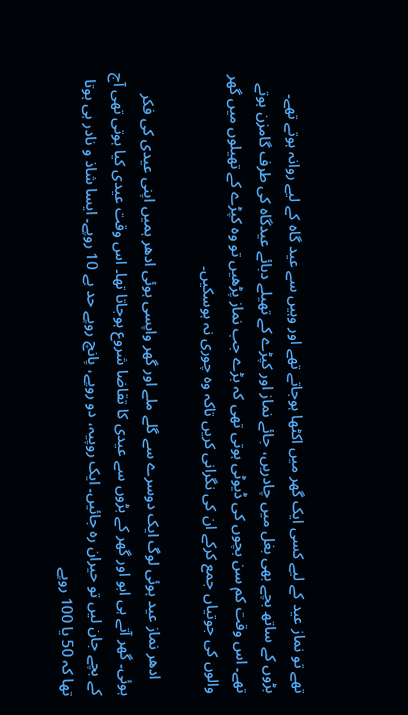تھے تو نماز عید کے لیے کسی ایک گھر میں اکٹھا ہوجاتے تھے اور وہیں سے عید گاہ کے لیے روانہ ہوتے تھے۔ بڑوں کے ساتھ بچے بھی بغل میں چادریں، جائے نماز اور کپڑے کے تھیلے دبائے عیدگاہ کی طرف گامزن ہوتے تھے۔ اس وقت کم سن بچوں کی ڈیوٹی ہوتی تھی کہ بڑے جب نماز پڑھیں تو وہ کپڑے کے تھیلوں میں گھر والوں کی جوتیاں جمع کرکے ان کی نگرانی کریں تاکہ وہ چوری نہ ہوسکیں۔

    ادھر نماز عید ہوئی لوگ ایک دوسرے سے گلے ملے اور گھر واپسی ہوئی ادھر ہمیں اپنی عیدی کی فکر ہوئی۔ گھر آتے ہی ابو اور گھر کے بڑوں سے عیدی کا تقاضا شروع ہوجاتا تھا۔ اس وقت عیدی کیا ہوتی تھی آج کے بچے جان لیں تو حیران رہ جائیں۔ ایک روپیہ، دو روپے، پانچ روپے حد ہے 10 روپے۔ ایسا شاذ و نادر ہی ہوتا تھا کہ 50 یا 100 روپے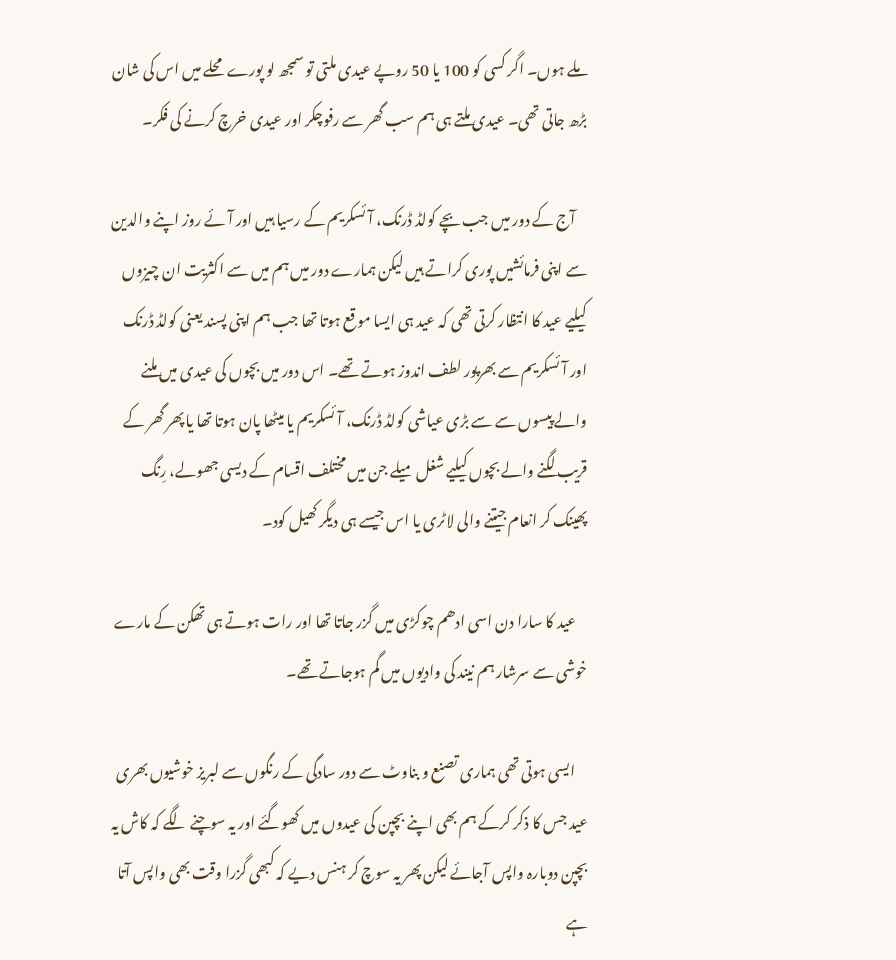ملے ہوں۔ اگر کسی کو 100 یا 50 روپے عیدی ملتی تو سمجھ لو پورے محلے میں اس کی شان بڑھ جاتی تھی۔ عیدی ملتے ہی ہم سب گھر سے رفوچکر اور عیدی خرچ کرنے کی فکر۔

    آج کے دور میں جب بچے کولڈ ڈرنک، آئسکریم کے رسیا ہیں اور آئے روز اپنے والدین سے اپنی فرمائشیں پوری کراتے ہیں لیکن ہمارے دور میں ہم میں سے اکثریت ان چیزوں کیلیے عید کا انتظار کرتی تھی کہ عید ہی ایسا موقع ہوتا تھا جب ہم اپنی پسند یعنی کولڈ ڈرنک اور آئسکریم سے بھرپور لطف اندوز ہوتے تھے۔ اس دور میں بچوں کی عیدی میں ملنے والے پیسوں سے سے بڑی عیاشی کولڈ ڈرنک، آئسکریم یا میٹھا پان ہوتا تھا یا پھر گھر کے قریب لگنے والے بچوں کیلیے شغل میلے جن میں مختلف اقسام کے دیسی جھولے، رِنگ پھینک کر انعام جیتنے والی لاٹری یا اس جیسے ہی دیگر کھیل کود۔

    عید کا سارا دن اسی ادھم چوکڑی میں گزر جاتا تھا اور رات ہوتے ہی تھکن کے مارے خوشی سے سرشار ہم نیند کی وادیوں میں گم ہوجاتے تھے۔

    ایسی ہوتی تھی ہماری تصنع و بناوٹ سے دور سادگی کے رنگوں سے لبریز خوشیوں بھری عید جس کا ذکر کرکے ہم بھی اپنے بچپن کی عیدوں میں کھوگئے اور یہ سوچنے لگے کہ کاش یہ بچپن دوبارہ واپس آجائے لیکن پھر یہ سوچ کر ہنس دیے کہ کبھی گزرا وقت بھی واپس آتا ہے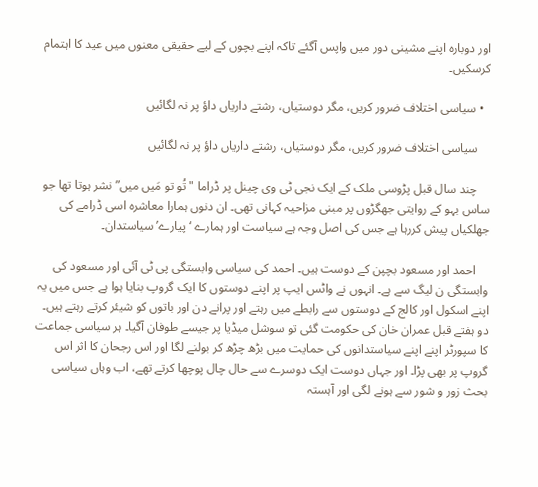اور دوبارہ اپنے مشینی دور میں واپس آگئے تاکہ اپنے بچوں کے لیے حقیقی معنوں میں عید کا اہتمام کرسکیں۔

  • سیاسی اختلاف ضرور کریں، مگر دوستیاں، رشتے داریاں داؤ پر نہ لگائیں

    سیاسی اختلاف ضرور کریں، مگر دوستیاں، رشتے داریاں داؤ پر نہ لگائیں

    چند سال قبل پڑوسی ملک کے ایک نجی ٹی وی چینل پر ڈراما "تُو تو مَیں میں” نشر ہوتا تھا جو ساس بہو کے روایتی جھگڑوں پر مبنی مزاحیہ کہانی تھی۔ ان دنوں ہمارا معاشرہ اسی ڈرامے کی جھلکیاں‌ پیش کررہا ہے جس کی اصل وجہ ہے سیاست اور ہمارے ‘پیارے’ سیاستدان۔

    احمد اور مسعود بچپن کے دوست ہیں۔ احمد کی سیاسی وابستگی پی ٹی آئی اور مسعود کی وابستگی ن لیگ سے ہے۔ انہوں نے واٹس ایپ پر اپنے دوستوں کا ایک گروپ بنایا ہوا ہے جس میں یہ اپنے اسکول اور کالج کے دوستوں سے رابطے میں رہتے اور پرانے دن اور باتوں کو شیئر کرتے رہتے ہیں۔ دو ہفتے قبل عمران خان کی حکومت گئی تو سوشل میڈیا پر جیسے طوفان آگیا۔ ہر سیاسی جماعت کا سپورٹر اپنے اپنے سیاستدانوں کی حمایت میں بڑھ چڑھ کر بولنے لگا اور اس رجحان کا اثر اس گروپ پر بھی پڑا۔ اور جہاں دوست ایک دوسرے سے حال چال پوچھا کرتے تھے، اب وہاں سیاسی بحث زور و شور سے ہونے لگی اور آہستہ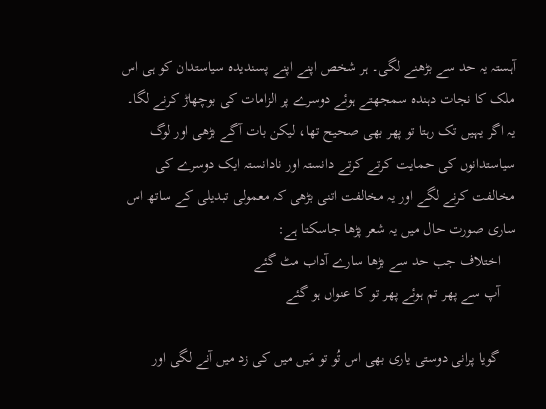آہستہ یہ حد سے بڑھنے لگی۔ ہر شخص اپنے اپنے پسندیدہ سیاستدان کو ہی اس ملک کا نجات دہندہ سمجھتے ہوئے دوسرے پر الزامات کی بوچھاڑ کرنے لگا۔ یہ اگر یہیں تک رہتا تو پھر بھی صحیح تھا، لیکن بات آگے بڑھی اور لوگ سیاستدانوں کی حمایت کرتے کرتے دانستہ اور نادانستہ ایک دوسرے کی مخالفت کرنے لگے اور یہ مخالفت اتنی بڑھی کہ معمولی تبدیلی کے ساتھ اس ساری صورت حال میں‌ یہ شعر پڑھا جاسکتا ہے:
    اختلاف جب حد سے بڑھا سارے آداب مٹ گئے
    آپ سے پھر تم ہوئے پھر تو کا عنواں ہو گئے

    گویا پرانی دوستی یاری بھی اس تُو تو مَیں میں کی زد میں آنے لگی اور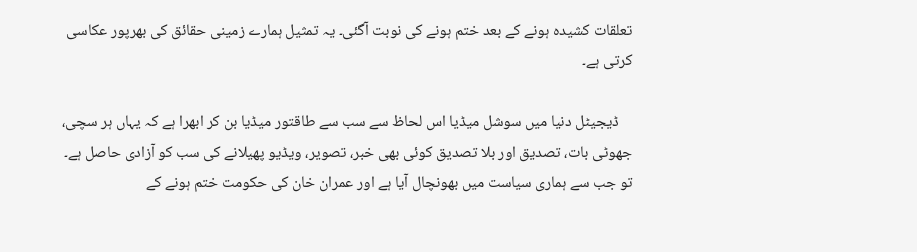تعلقات کشیدہ ہونے کے بعد ختم ہونے کی نوبت آگئی۔ یہ تمثیل ہمارے زمینی حقائق کی بھرپور عکاسی کرتی ہے۔

    ڈیجیٹل دنیا میں سوشل میڈیا اس لحاظ سے سب سے طاقتور میڈیا بن کر ابھرا ہے کہ یہاں ہر سچی، جھوٹی بات، تصدیق اور بلا تصدیق کوئی بھی خبر، تصویر، ویڈیو پھیلانے کی سب کو آزادی حاصل ہے۔ تو جب سے ہماری سیاست میں بھونچال آیا ہے اور عمران خان کی حکومت ختم ہونے کے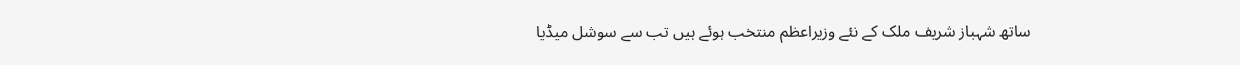ساتھ شہباز شریف ملک کے نئے وزیراعظم منتخب ہوئے ہیں تب سے سوشل میڈیا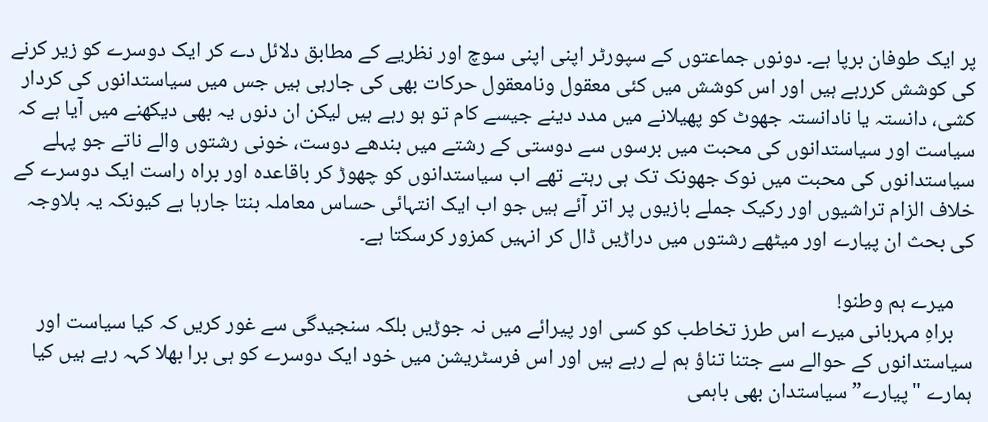پر ایک طوفان برپا ہے۔ دونوں جماعتوں کے سپورٹر اپنی اپنی سوچ اور نظریے کے مطابق دلائل دے کر ایک دوسرے کو زیر کرنے کی کوشش کررہے ہیں اور اس کوشش میں کئی معقول ونامعقول حرکات بھی کی جارہی ہیں جس میں سیاستدانوں کی کردار کشی، دانستہ یا نادانستہ جھوٹ کو پھیلانے میں مدد دینے جیسے کام تو ہو رہے ہیں لیکن ان دنوں یہ بھی دیکھنے میں آیا ہے کہ سیاست اور سیاستدانوں کی محبت میں برسوں سے دوستی کے رشتے میں بندھے دوست، خونی رشتوں والے ناتے جو پہلے سیاستدانوں کی محبت میں نوک جھونک تک ہی رہتے تھے اب سیاستدانوں کو چھوڑ کر باقاعدہ اور براہ راست ایک دوسرے کے خلاف الزام تراشیوں اور رکیک جملے بازیوں پر اتر آئے ہیں جو اب ایک انتہائی حساس معاملہ بنتا جارہا ہے کیونکہ یہ بلاوجہ کی بحث ان پیارے اور میٹھے رشتوں میں دراڑیں ڈال کر انہیں کمزور کرسکتا ہے۔

    میرے ہم وطنو!
    براہِ مہربانی میرے اس طرز تخاطب کو کسی اور پیرائے میں نہ جوڑیں بلکہ سنجیدگی سے غور کریں کہ کیا سیاست اور سیاستدانوں کے حوالے سے جتنا تناؤ ہم لے رہے ہیں اور اس فرسٹریشن میں خود ایک دوسرے کو ہی برا بھلا کہہ رہے ہیں کیا ہمارے "پیارے” سیاستدان بھی باہمی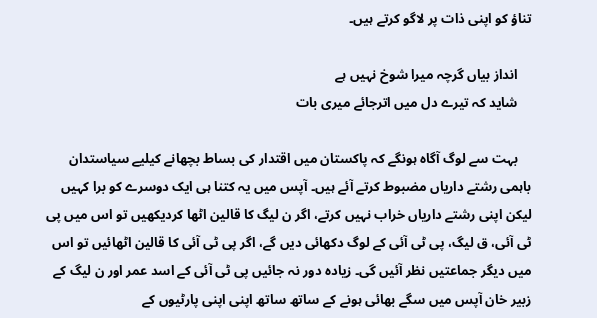تناؤ کو اپنی ذات پر لاگو کرتے ہیں۔

    انداز بیاں گرچہ میرا شوخ نہیں ہے
    شاید کہ تیرے دل میں اترجائے میری بات

    بہت سے لوگ آگاہ ہونگے کہ پاکستان میں اقتدار کی بساط بچھانے کیلیے سیاستدان باہمی رشتے داریاں مضبوط کرتے آئے ہیں۔ آپس میں یہ کتنا ہی ایک دوسرے کو برا کہیں لیکن اپنی رشتے داریاں خراب نہیں کرتے، اگر ن لیگ کا قالین اٹھا کردیکھیں تو اس میں پی ٹی آئی، ق لیگ، پی ٹی آئی کے لوگ دکھائی دیں گے، اگر پی ٹی آئی کا قالین اٹھائیں تو اس میں دیگر جماعتیں نظر آئیں گی۔ زیادہ دور نہ جائیں پی ٹی آئی کے اسد عمر اور ن لیگ کے زبیر خان آپس میں سگے بھائی ہونے کے ساتھ ساتھ اپنی اپنی پارٹیوں کے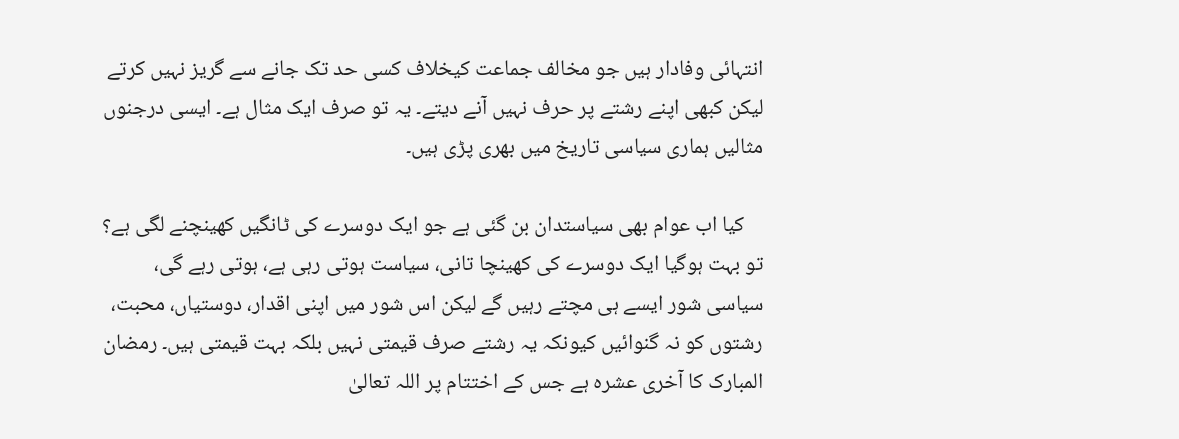انتہائی وفادار ہیں جو مخالف جماعت کیخلاف کسی حد تک جانے سے گریز نہیں کرتے لیکن کبھی اپنے رشتے پر حرف نہیں آنے دیتے۔ یہ تو صرف ایک مثال ہے۔ ایسی درجنوں مثالیں ہماری سیاسی تاریخ میں بھری پڑی ہیں۔

    کیا اب عوام بھی سیاستدان بن گئی ہے جو ایک دوسرے کی ٹانگیں کھینچنے لگی ہے؟ تو بہت ہوگیا ایک دوسرے کی کھینچا تانی، سیاست ہوتی رہی ہے، ہوتی رہے گی، سیاسی شور ایسے ہی مچتے رہیں گے لیکن اس شور میں اپنی اقدار، دوستیاں، محبت، رشتوں کو نہ گنوائیں کیونکہ یہ رشتے صرف قیمتی نہیں بلکہ بہت قیمتی ہیں۔ رمضان المبارک کا آخری عشرہ ہے جس کے اختتام پر اللہ تعالیٰ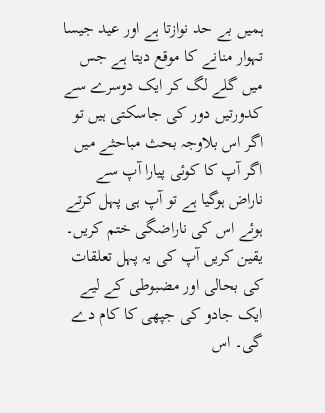ہمیں بے حد نوازتا ہے اور عید جیسا تہوار منانے کا موقع دیتا ہے جس میں گلے لگ کر ایک دوسرے سے کدورتیں دور کی جاسکتی ہیں تو اگر اس بلاوجہ بحث مباحثے میں اگر آپ کا کوئی پیارا آپ سے ناراض ہوگیا ہے تو آپ ہی پہل کرتے ہوئے اس کی ناراضگی ختم کریں۔ یقین کریں آپ کی یہ پہل تعلقات کی بحالی اور مضبوطی کے لیے ایک جادو کی جپھی کا کام دے گی۔ اس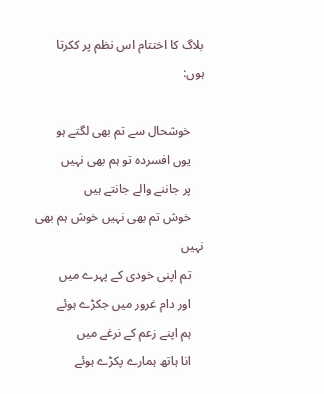بلاگ کا اختتام اس نظم پر ککرتا ہوں:

    خوشحال سے تم بھی لگتے ہو
    یوں افسردہ تو ہم بھی نہیں
    پر جاننے والے جانتے ہیں
    خوش تم بھی نہیں خوش ہم بھی نہیں
    تم اپنی خودی کے پہرے میں
    اور دام غرور میں جکڑے ہوئے
    ہم اپنے زعم کے نرغے میں
    انا ہاتھ ہمارے پکڑے ہوئے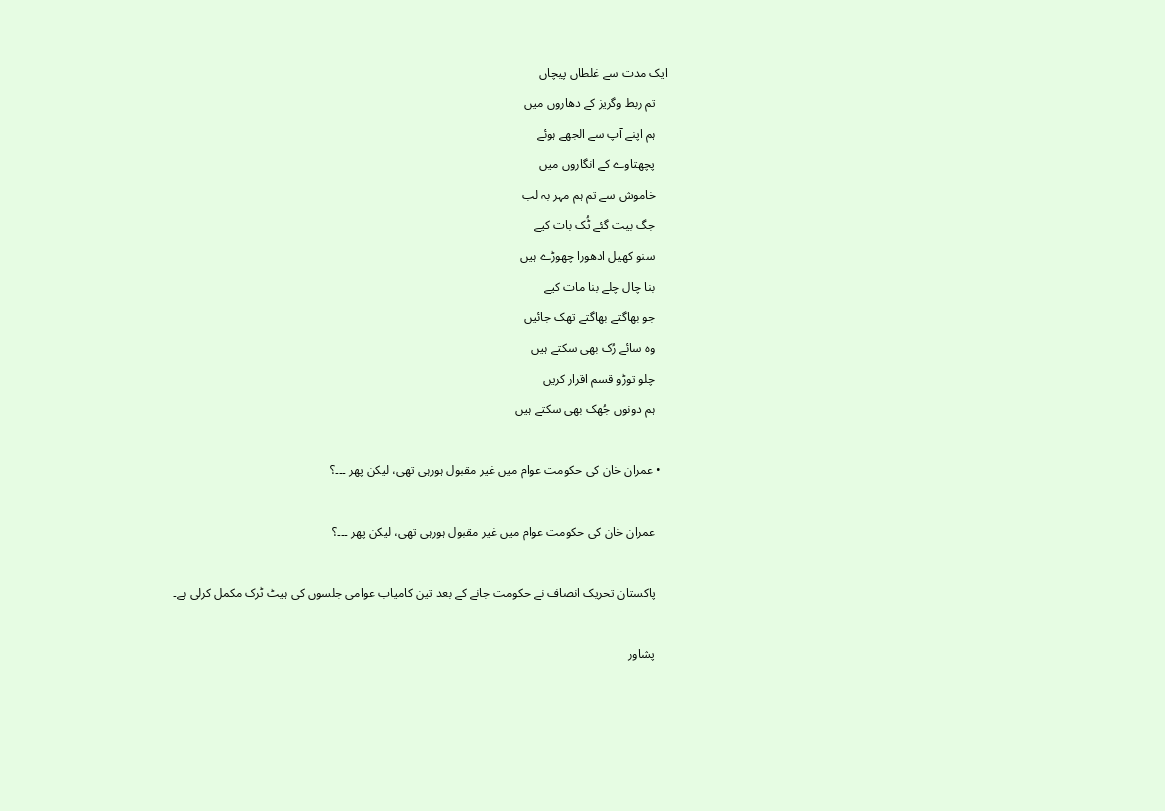ایک مدت سے غلطاں پیچاں
    تم ربط وگریز کے دھاروں میں
    ہم اپنے آپ سے الجھے ہوئے
    پچھتاوے کے انگاروں میں
    خاموش سے تم ہم مہر بہ لب
    جگ بیت گئے ٹُک بات کیے
    سنو کھیل ادھورا چھوڑے ہیں
    بنا چال چلے بنا مات کیے
    جو بھاگتے بھاگتے تھک جائیں
    وہ سائے رُک بھی سکتے ہیں
    چلو توڑو قسم اقرار کریں
    ہم دونوں جُھک بھی سکتے ہیں

  • عمران خان کی حکومت عوام میں غیر مقبول ہورہی تھی، لیکن پھر ۔۔۔؟

    عمران خان کی حکومت عوام میں غیر مقبول ہورہی تھی، لیکن پھر ۔۔۔؟

    پاکستان تحریک انصاف نے حکومت جانے کے بعد تین کامیاب عوامی جلسوں کی ہیٹ ٹرک مکمل کرلی ہے۔

    پشاور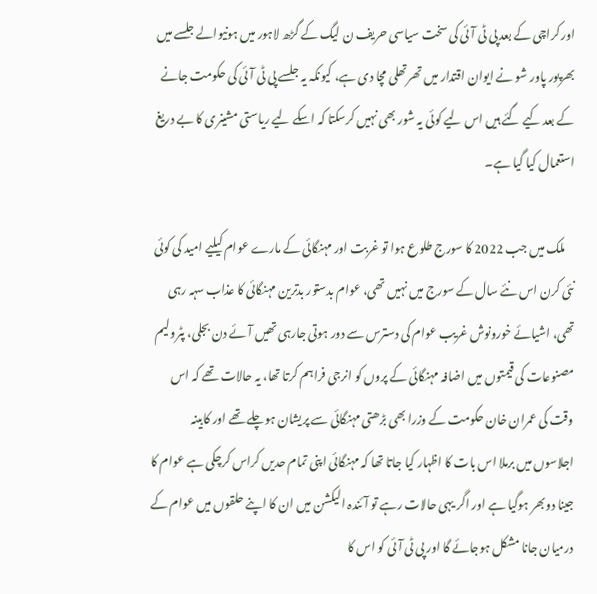اور کراچی کے بعد پی ٹی آئی کی سخت سیاسی حریف ن لیگ کے گڑھ لاہور میں ہونیوالے جلسے میں بھرپور پاور شو نے ایوان اقتدار میں تھرتھلی مچا دی ہے، کیونکہ یہ جلسے پی ٹی آئی کی حکومت جانے کے بعد کیے گئے ہیں اس لیے کوئی یہ شور بھی نہیں کرسکتا کہ اسکے لیے ریاستی مشینری کا بے دریغ استعمال کیا گیا ہے۔

    ملک میں جب 2022 کا سورج طلوع ہوا تو غربت اور مہنگائی کے مارے عوام کیلیے امید کی کوئی نئی کرن اس نئے سال کے سورج میں نہیں تھی، عوام بدستور بدترین مہنگائی کا عذاب سہہ رہی تھی، اشیائے خورونوش غریب عوام کی دسترس سے دور ہوتی جارہی تھیں آئے دن بجلی، پٹرولیم مصنوعات کی قیمتوں میں اضافہ مہنگائی کے پروں کو انرجی فراہم کرتا تھا، یہ حالات تھے کہ اس وقت کی عمران خان حکومت کے وزرا بھی بڑھتی مہنگائی سے پریشان ہوچلے تھے اور کابینہ اجلاسوں میں برملا اس بات کا اظہار کیا جاتا تھا کہ مہنگائی اپنی تمام حدیں کراس کرچکی ہے عوام کا جینا دوبھر ہوگیا ہے اور اگر یہی حالات رہے تو آئندہ الیکشن میں ان کا اپنے حلقوں میں عوام کے درمیان جانا مشکل ہوجائے گا اور پی ٹی آئی کو اس کا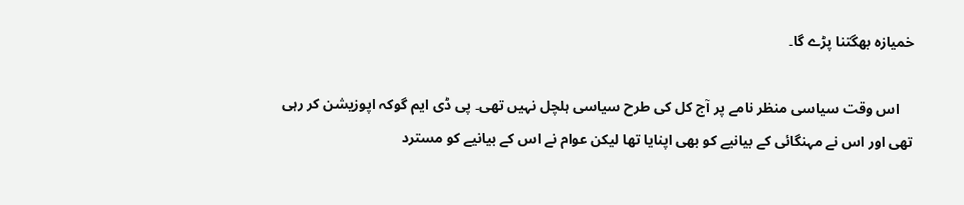خمیازہ بھگتنا پڑے گا۔

    اس وقت سیاسی منظر نامے پر آج کل کی طرح سیاسی ہلچل نہیں تھی۔ پی ڈی ایم گوکہ اپوزیشن کر رہی تھی اور اس نے مہنگائی کے بیانیے کو بھی اپنایا تھا لیکن عوام نے اس کے بیانیے کو مسترد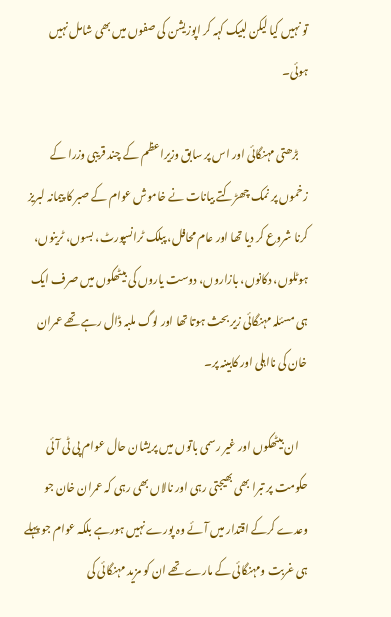تو نہیں کیا لیکن لبیک کہہ کر اپوزیشن کی صفوں میں بھی شامل نہیں ہوئی۔

    بڑھتی مہنگائی اور اس پر سابق وزیراعظم کے چند قریبی وزرا کے زخموں پر نمک چھڑکتے بیانات نے خاموش عوام کے صبر کا پیمانہ لبریز کرنا شروع کر دیا تھا اور عام محافل، پبلک ٹرانسپورٹ، بسوں، ٹرینوں، ہوٹلوں، دکانوں، بازاروں، دوست یاروں کی بیٹھکوں میں صرف ایک ہی مسئلہ مہنگائی زیر بحث ہوتا تھا اور لوگ ملبہ ڈال رہے تھے عمران خان کی نااہلی اور کابینہ پر۔

    ان بیٹھکوں اور غیر رسمی باتوں میں پریشان حال عوام پی ٹی آئی حکومت پر تبرا بھی بھیجتی رہی اور نالاں بھی رہی کہ عمران خان جو وعدے کرکے اقتدار میں آئے وہ پورے نہیں ہورہے بلکہ عوام جو پہلے ہی غربت ومہنگائی کے مارے تھے ان کو مزید مہنگائی کی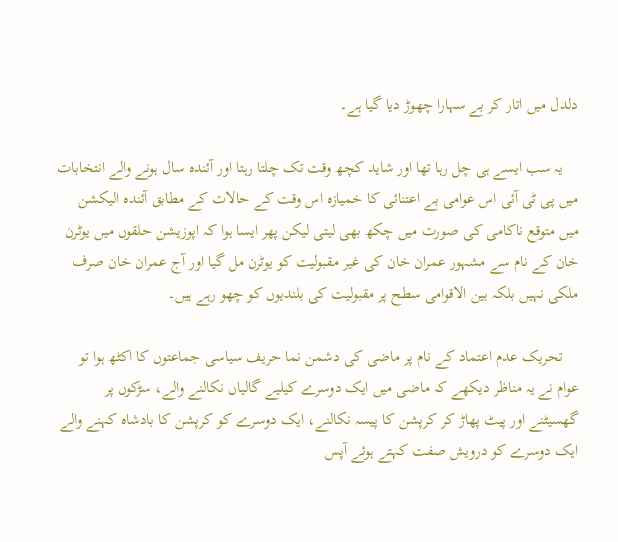دلدل میں اتار کر بے سہارا چھوڑ دیا گیا ہے۔

    یہ سب ایسے ہی چل رہا تھا اور شاید کچھ وقت تک چلتا رہتا اور آئندہ سال ہونے والے انتخابات میں پی ٹی آئی اس عوامی بے اعتنائی کا خمیازہ اس وقت کے حالات کے مطابق آئندہ الیکشن میں متوقع ناکامی کی صورت میں چکھ بھی لیتی لیکن پھر ایسا ہوا کہ اپوزیشن حلقوں میں یوٹرن خان کے نام سے مشہور عمران خان کی غیر مقبولیت کو یوٹرن مل گیا اور آج عمران خان صرف ملکی نہیں بلکہ بین الاقوامی سطح پر مقبولیت کی بلندیوں کو چھو رہے ہیں۔

    تحریک عدم اعتماد کے نام پر ماضی کی دشمن نما حریف سیاسی جماعتوں کا اکٹھ ہوا تو عوام نے یہ مناظر دیکھے کہ ماضی میں ایک دوسرے کیلیے گالیاں نکالنے والے، سڑکوں پر گھسیٹنے اور پیٹ پھاڑ کر کرپشن کا پیسہ نکالنے، ایک دوسرے کو کرپشن کا بادشاہ کہنے والے ایک دوسرے کو درویش صفت کہتے ہوئے آپس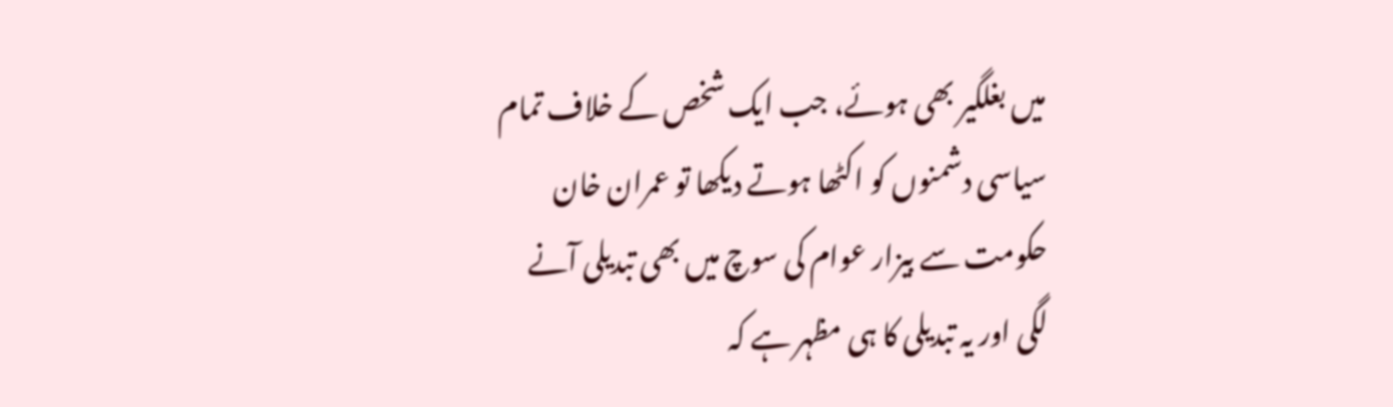میں بغلگیر بھی ہوئے، جب ایک شخص کے خلاف تمام سیاسی دشمنوں کو اکٹھا ہوتے دیکھا تو عمران خان حکومت سے بیزار عوام کی سوچ میں بھی تبدیلی آنے لگی اور یہ تبدیلی کا ہی مظہر ہے کہ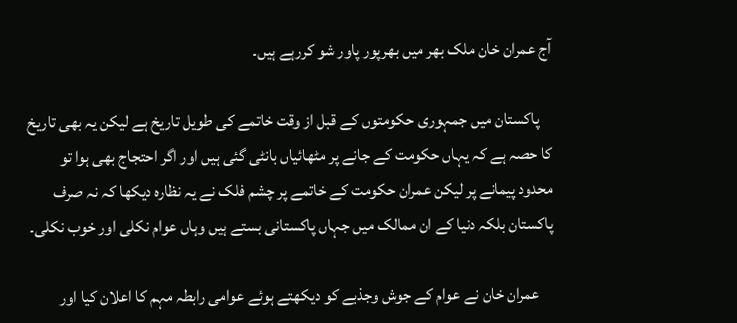آج عمران خان ملک بھر میں بھرپور پاور شو کررہے ہیں۔

    پاکستان میں جمہوری حکومتوں کے قبل از وقت خاتمے کی طویل تاریخ ہے لیکن یہ بھی تاریخ کا حصہ ہے کہ یہاں حکومت کے جانے پر مٹھائیاں بانٹی گئی ہیں اور اگر احتجاج بھی ہوا تو محدود پیمانے پر لیکن عمران حکومت کے خاتمے پر چشم فلک نے یہ نظارہ دیکھا کہ نہ صرف پاکستان بلکہ دنیا کے ان ممالک میں جہاں پاکستانی بستے ہیں وہاں عوام نکلی اور خوب نکلی۔

    عمران خان نے عوام کے جوش وجذبے کو دیکھتے ہوئے عوامی رابطہ مہم کا اعلان کیا اور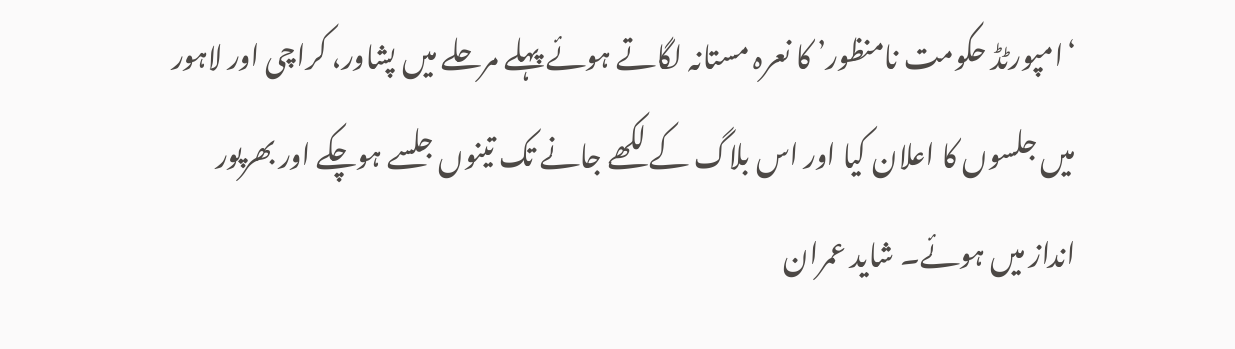‘امپورٹڈ حکومت نامنظور’ کا نعرہ مستانہ لگاتے ہوئے پہلے مرحلے میں پشاور، کراچی اور لاہور میں جلسوں کا اعلان کیا اور اس بلاگ کے لکھے جانے تک تینوں جلسے ہوچکے اور بھرپور انداز میں ہوئے۔ شاید عمران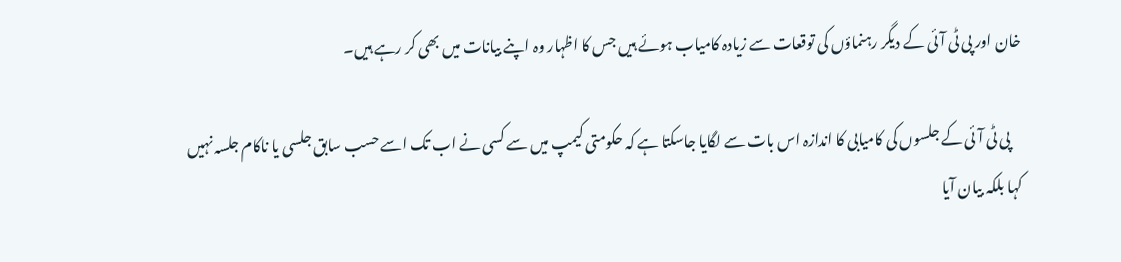خان اور پی ٹی آئی کے دیگر رہنماؤں کی توقعات سے زیادہ کامیاب ہوئے ہیں جس کا اظہار وہ اپنے بیانات میں بھی کر رہے ہیں۔

    پی ٹی آئی کے جلسوں کی کامیابی کا اندازہ اس بات سے لگایا جاسکتا ہے کہ حکومتی کیمپ میں سے کسی نے اب تک اسے حسب سابق جلسی یا ناکام جلسہ نہیں کہا بلکہ بیان آیا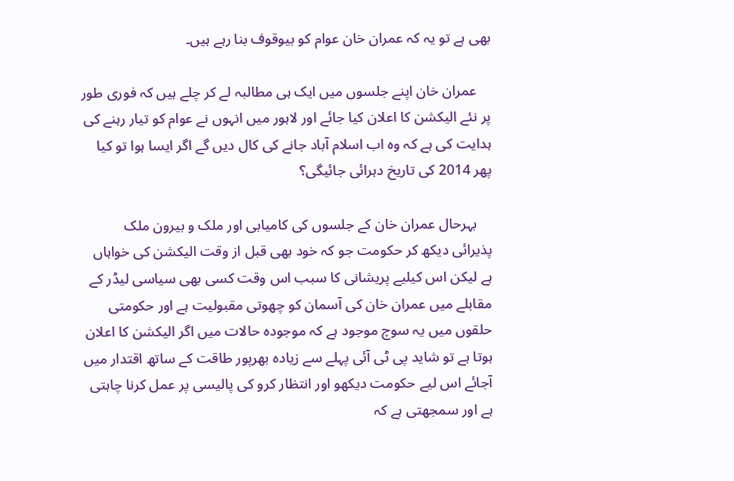بھی ہے تو یہ کہ عمران خان عوام کو بیوقوف بنا رہے ہیں۔

    عمران خان اپنے جلسوں میں ایک ہی مطالبہ لے کر چلے ہیں کہ فوری طور پر نئے الیکشن کا اعلان کیا جائے اور لاہور میں انہوں نے عوام کو تیار رہنے کی ہدایت کی ہے کہ وہ اب اسلام آباد جانے کی کال دیں گے اگر ایسا ہوا تو کیا پھر 2014 کی تاریخ دہرائی جائیگی؟

    بہرحال عمران خان کے جلسوں کی کامیابی اور ملک و بیرون ملک پذیرائی دیکھ کر حکومت جو کہ خود بھی قبل از وقت الیکشن کی خواہاں ہے لیکن اس کیلیے پریشانی کا سبب اس وقت کسی بھی سیاسی لیڈر کے مقابلے میں عمران خان کی آسمان کو چھوتی مقبولیت ہے اور حکومتی حلقوں میں یہ سوچ موجود ہے کہ موجودہ حالات میں اگر الیکشن کا اعلان ہوتا ہے تو شاید پی ٹی آئی پہلے سے زیادہ بھرپور طاقت کے ساتھ اقتدار میں آجائے اس لیے حکومت دیکھو اور انتظار کرو کی پالیسی پر عمل کرنا چاہتی ہے اور سمجھتی ہے کہ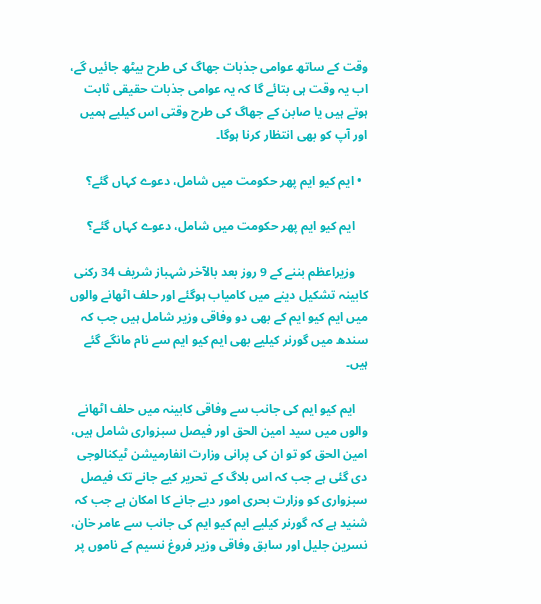وقت کے ساتھ عوامی جذبات جھاگ کی طرح بیٹھ جائیں گے، اب یہ وقت ہی بتائے گا کہ یہ عوامی جذبات حقیقی ثابت ہوتے ہیں یا صابن کے جھاگ کی طرح وقتی اس کیلیے ہمیں اور آپ کو بھی انتظار کرنا ہوگا۔

  • ایم کیو ایم پھر حکومت میں شامل، دعوے کہاں گئے؟

    ایم کیو ایم پھر حکومت میں شامل، دعوے کہاں گئے؟

    وزیراعظم بننے کے 9 روز بعد بالآخر شہباز شریف 34 رکنی کابینہ تشکیل دینے میں کامیاب ہوگئے اور حلف اٹھانے والوں میں ایم کیو ایم کے بھی دو وفاقی وزیر شامل ہیں جب کہ سندھ میں گورنر کیلیے بھی ایم کیو ایم سے نام مانگے گئے ہیں۔

    ایم کیو ایم کی جانب سے وفاقی کابینہ میں حلف اٹھانے والوں میں سید امین الحق اور فیصل سبزواری شامل ہیں، امین الحق کو تو ان کی پرانی وزارت انفارمیشن ٹیکنالوجی دی گئی ہے جب کہ اس بلاگ کے تحریر کیے جانے تک فیصل سبزواری کو وزارت بحری امور دیے جانے کا امکان ہے جب کہ شنید ہے کہ گورنر کیلیے ایم کیو ایم کی جانب سے عامر خان، نسرین جلیل اور سابق وفاقی وزیر فروغ نسیم کے ناموں پر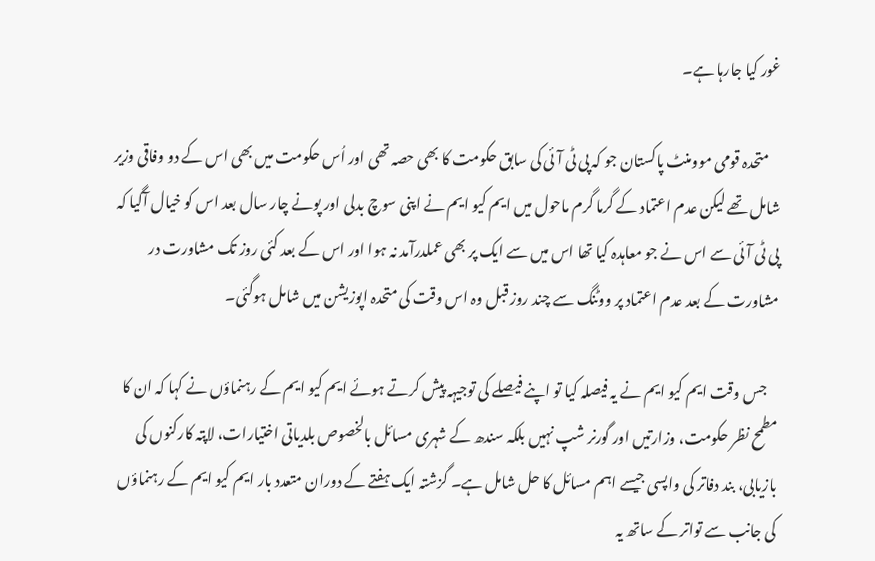غور کیا جارہا ہے۔

    متحدہ قومی موومنٹ پاکستان جو کہ پی ٹی آئی کی سابق حکومت کا بھی حصہ تھی اور اُس حکومت میں بھی اس کے دو وفاقی وزیر شامل تھے لیکن عدم اعتماد کے گرما گرم ماحول میں ایم کیو ایم نے اپنی سوچ بدلی اور پونے چار سال بعد اس کو خیال آگیا کہ پی ٹی آئی سے اس نے جو معاہدہ کیا تھا اس میں سے ایک پر بھی عملدرآمد نہ ہوا اور اس کے بعد کئی روز تک مشاورت در مشاورت کے بعد عدم اعتماد پر ووٹنگ سے چند روز قبل وہ اس وقت کی متحدہ اپوزیشن میں شامل ہوگئی۔

    جس وقت ایم کیو ایم نے یہ فیصلہ کیا تو اپنے فیصلے کی توجیہہ پیش کرتے ہوئے ایم کیو ایم کے رہنماؤں نے کہا کہ ان کا مطمح نظر حکومت، وزارتیں اور گورنر شپ نہیں بلکہ سندھ کے شہری مسائل بالخصوص بلدیاتی اختیارات، لاپتہ کارکنوں کی بازیابی، بند دفاتر کی واپسی جیسے اہم مسائل کا حل شامل ہے۔ گزشتہ ایک ہفتے کے دوران متعدد بار ایم کیو ایم کے رہنماؤں کی جانب سے تواتر کے ساتھ یہ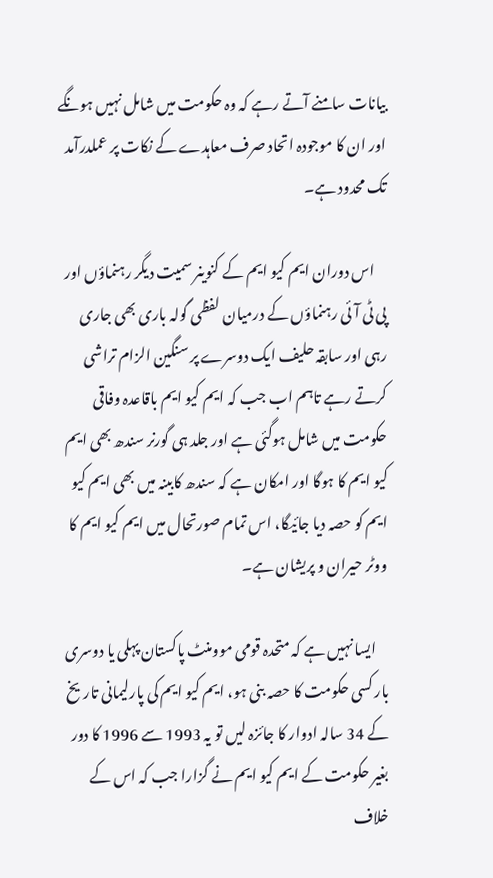بیانات سامنے آتے رہے کہ وہ حکومت میں شامل نہیں ہونگے اور ان کا موجودہ اتحاد صرف معاہدے کے نکات پر عملدرآمد تک محدود ہے۔

    اس دوران ایم کیو ایم کے کنوینر سمیت دیگر رہنماؤں اور پی ٹی آئی رہنماؤں کے درمیان لفظی گولہ باری بھی جاری رہی اور سابقہ حلیف ایک دوسرے پر سنگین الزام تراشی کرتے رہے تاہم اب جب کہ ایم کیو ایم باقاعدہ وفاقی حکومت میں شامل ہوگئی ہے اور جلد ہی گورنر سندھ بھی ایم کیو ایم کا ہوگا اور امکان ہے کہ سندھ کابینہ میں بھی ایم کیو ایم کو حصہ دیا جائیگا، اس تمام صورتحال میں ایم کیو ایم کا ووٹر حیران و پریشان ہے۔

    ایسا نہیں ہے کہ متحدہ قومی موومنٹ پاکستان پہلی یا دوسری بار کسی حکومت کا حصہ بنی ہو، ایم کیو ایم کی پارلیمانی تاریخ کے 34 سالہ ادوار کا جائزہ لیں تو یہ 1993 سے 1996 کا دور بغیر حکومت کے ایم کیو ایم نے گزارا جب کہ اس کے خلاف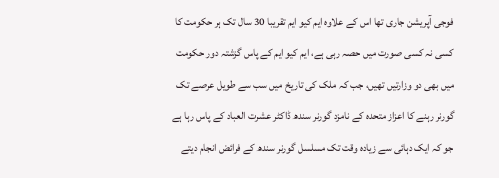فوجی آپریشن جاری تھا اس کے علاوہ ایم کیو ایم تقریبا 30 سال تک ہر حکومت کا کسی نہ کسی صورت میں حصہ رہی ہے، ایم کیو ایم کے پاس گزشتہ دور حکومت میں بھی دو وزارتیں تھیں، جب کہ ملک کی تاریخ میں سب سے طویل عرصے تک گورنر رہنے کا اعزاز متحدہ کے نامزد گورنر سندھ ڈاکٹر عشرت العباد کے پاس رہا ہے جو کہ ایک دہائی سے زیادہ وقت تک مسلسل گورنر سندھ کے فرائض انجام دیتے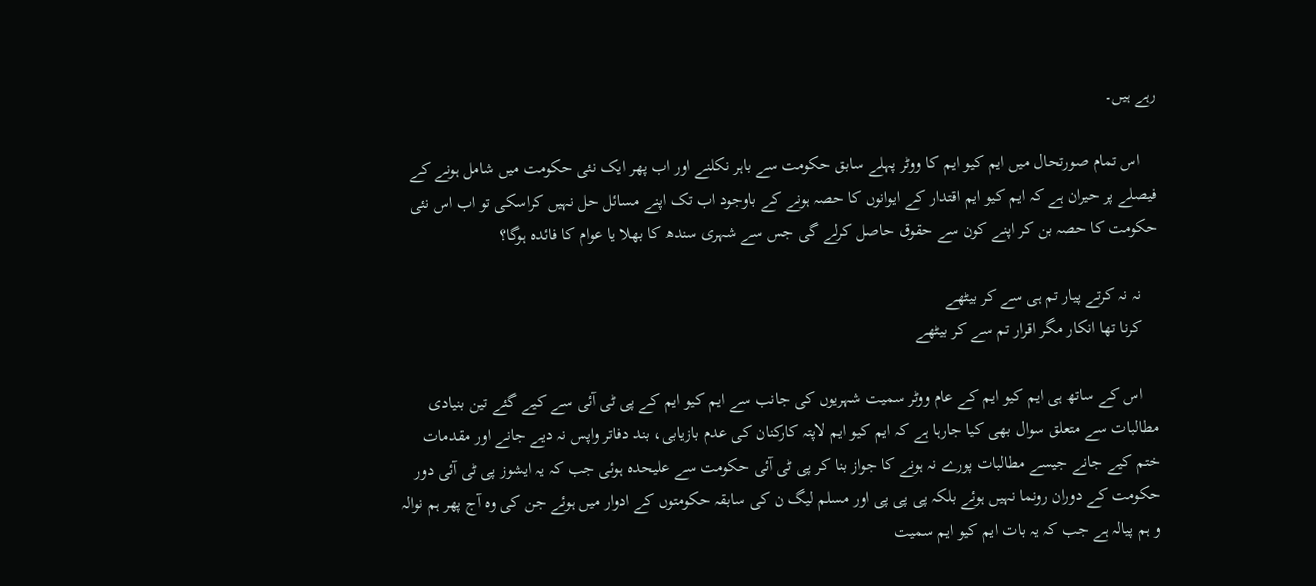رہے ہیں۔

    اس تمام صورتحال میں ایم کیو ایم کا ووٹر پہلے سابق حکومت سے باہر نکلنے اور اب پھر ایک نئی حکومت میں شامل ہونے کے فیصلے پر حیران ہے کہ ایم کیو ایم اقتدار کے ایوانوں کا حصہ ہونے کے باوجود اب تک اپنے مسائل حل نہیں کراسکی تو اب اس نئی حکومت کا حصہ بن کر اپنے کون سے حقوق حاصل کرلے گی جس سے شہری سندھ کا بھلا یا عوام کا فائدہ ہوگا؟

    نہ نہ کرتے پیار تم ہی سے کر بیٹھے
    کرنا تھا انکار مگر اقرار تم سے کر بیٹھے

    اس کے ساتھ ہی ایم کیو ایم کے عام ووٹر سمیت شہریوں کی جانب سے ایم کیو ایم کے پی ٹی آئی سے کیے گئے تین بنیادی مطالبات سے متعلق سوال بھی کیا جارہا ہے کہ ایم کیو ایم لاپتہ کارکنان کی عدم بازیابی، بند دفاتر واپس نہ دیے جانے اور مقدمات ختم کیے جانے جیسے مطالبات پورے نہ ہونے کا جواز بنا کر پی ٹی آئی حکومت سے علیحدہ ہوئی جب کہ یہ ایشوز پی ٹی آئی دور حکومت کے دوران رونما نہیں ہوئے بلکہ پی پی پی اور مسلم لیگ ن کی سابقہ حکومتوں کے ادوار میں ہوئے جن کی وہ آج پھر ہم نوالہ و ہم پیالہ ہے جب کہ یہ بات ایم کیو ایم سمیت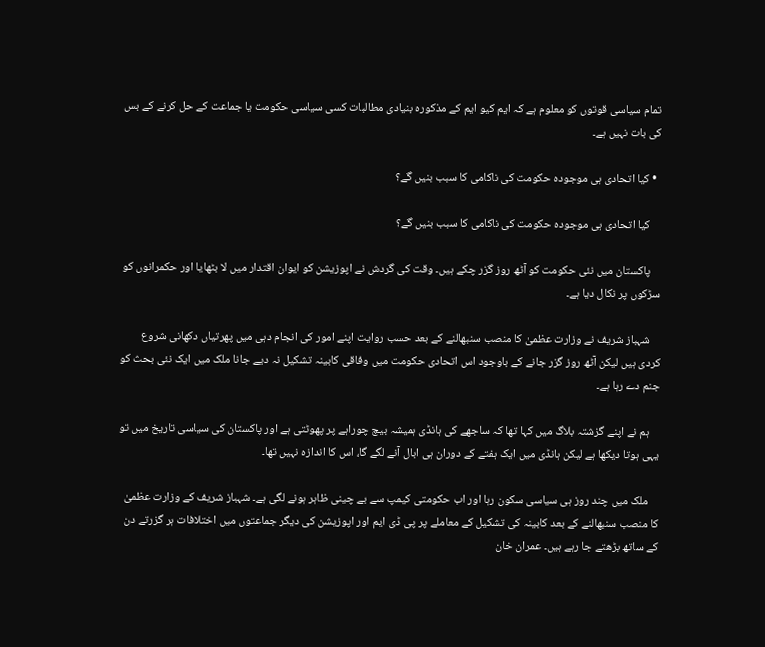تمام سیاسی قوتوں کو معلوم ہے کہ ایم کیو ایم کے مذکورہ بنیادی مطالبات کسی سیاسی حکومت یا جماعت کے حل کرنے کے بس کی بات نہیں ہے۔

  • کیا اتحادی ہی موجودہ حکومت کی ناکامی کا سبب بنیں‌ گے؟

    کیا اتحادی ہی موجودہ حکومت کی ناکامی کا سبب بنیں‌ گے؟

    پاکستان میں نئی حکومت کو آٹھ روز گزر چکے ہیں۔ وقت کی گردش نے اپوزیشن کو ایوان اقتدار میں لا بٹھایا اور حکمرانوں کو سڑکوں پر نکال دیا ہے۔

    شہباز شریف نے وزارت عظمیٰ کا منصب سنبھالنے کے بعد حسب روایت اپنے امور کی انجام دہی میں پھرتیاں دکھانی شروع کردی ہیں لیکن آٹھ روز گزر جانے کے باوجود اس اتحادی حکومت میں‌ وفاقی کابینہ تشکیل نہ دیے جانا ملک میں ایک نئی بحث کو جنم دے رہا ہے۔

    ہم نے اپنے گزشتہ بلاگ میں کہا تھا کہ ساجھے کی ہانڈی ہمیشہ بیچ چوراہے پر پھوٹتی ہے اور پاکستان کی سیاسی تاریخ میں تو یہی ہوتا دیکھا ہے لیکن ہانڈی میں ایک ہفتے کے دوران ہی ابال آنے لگے گا، اس کا اندازہ نہیں‌ تھا۔

    ملک میں چند روز ہی سیاسی سکون رہا اور اب حکومتی کیمپ سے بے چینی ظاہر ہونے لگی ہے۔ شہباز شریف کے وزارت عظمیٰ کا منصب سنبھالنے کے بعد کابینہ کی تشکیل کے معاملے پر پی ڈی ایم اور اپوزیشن کی دیگر جماعتوں میں اختلافات ہر گزرتے دن کے ساتھ بڑھتے جا رہے ہیں۔ عمران خان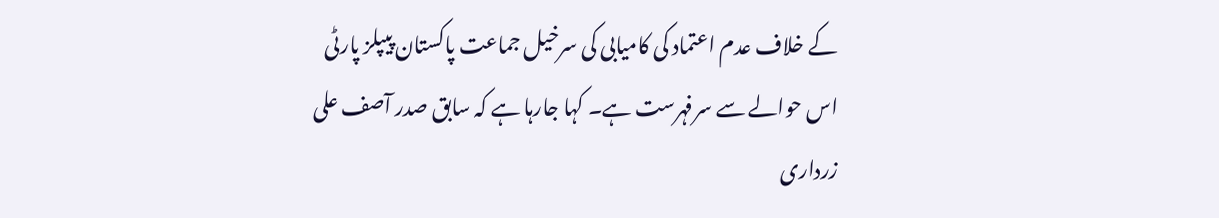کے خلاف عدم اعتماد کی کامیابی کی سرخیل جماعت پاکستان پیپلز پارٹی اس حوالے سے سرفہرست ہے۔ کہا جارہا ہے کہ سابق صدر آصف علی زرداری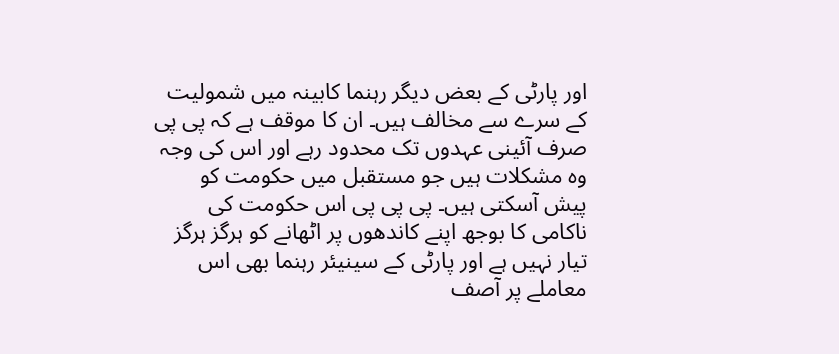اور پارٹی کے بعض دیگر رہنما کابینہ میں شمولیت کے سرے سے مخالف ہیں۔ ان کا موقف ہے کہ پی پی صرف آئینی عہدوں تک محدود رہے اور اس کی وجہ وہ مشکلات ہیں‌ جو مستقبل میں حکومت کو پیش آسکتی ہیں‌۔ پی پی پی اس حکومت کی ناکامی کا بوجھ اپنے کاندھوں پر اٹھانے کو ہرگز ہرگز تیار نہیں ہے اور پارٹی کے سینیئر رہنما بھی اس معاملے پر آصف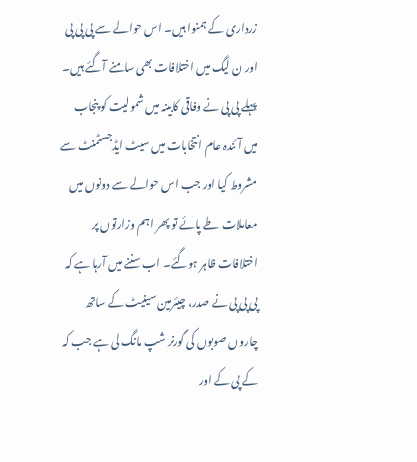زرداری کے ہمنوا ہیں۔ اس حوالے سے پی پی پی اور ن لیگ میں اختلافات بھی سامنے آگئے ہیں۔ پہلے پی پی نے وفاقی کابینہ میں شمولیت کو پنجاب میں آئندہ عام انتخابات میں سیٹ ایڈجسٹمنٹ سے مشروط کیا اور جب اس حوالے سے دونوں میں معاملات طے پائے تو پھر اہم وزارتوں پر اختلافات ظاہر ہوگئے۔ اب سننے میں آرہا ہے کہ پی پی پی نے صدر، چیئرمین سینیٹ کے ساتھ چاروں صوبوں کی گورنر شپ مانگ لی ہے جب کہ کے پی کے اور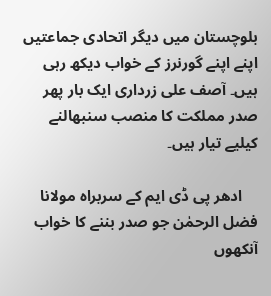بلوچستان میں دیگر اتحادی جماعتیں اپنے اپنے گورنرز کے خواب دیکھ رہی ہیں۔ آصف علی زرداری ایک بار پھر صدر مملکت کا منصب سنبھالنے کیلیے تیار ہیں۔

    ادھر پی ڈی ایم کے سربراہ مولانا فضل الرحمٰن جو صدر بننے کا خواب آنکھوں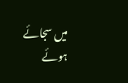میں سجائے ہوئے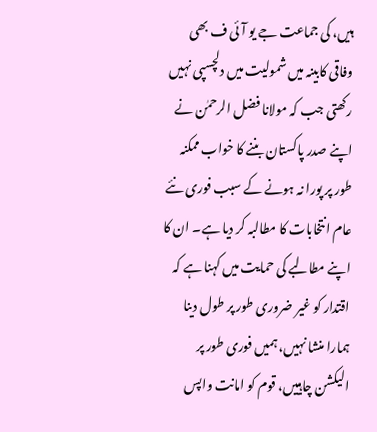ہیں، کی جماعت جے یو آئی ف بھی وفاقی کابینہ میں شمولیت میں دلچسپی نہیں رکھتی جب کہ مولانا فضل الرحمٰن نے اپنے صدر پاکستان بننے کا خواب ممکنہ طور پر پورا نہ ہونے کے سبب فوری نئے عام انتخابات کا مطالبہ کر دیا ہے۔ ان کا اپنے مطالبے کی حمایت میں کہنا ہے کہ اقتدار کو غیر ضروری طور پر طول دینا ہمارا منشا نہیں، ہمیں فوری طور پر الیکشن چاہییں، قوم کو امانت واپس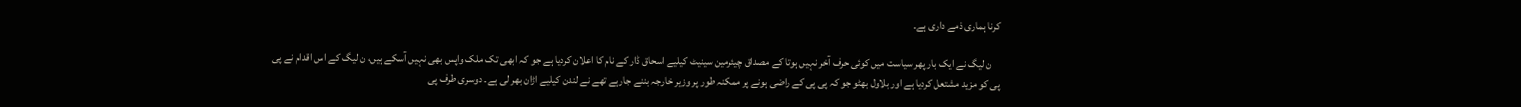کرنا ہماری ذمے داری ہے۔

    ن لیگ نے ایک بار پھر سیاست میں کوئی حرف آخر نہیں ہوتا کے مصداق چیئرمین سینیٹ کیلیے اسحاق ڈار کے نام کا اعلان کردیا ہے جو کہ ابھی تک ملک واپس بھی نہیں آسکے ہیں، ن لیگ کے اس اقدام نے پی پی کو مزید مشتعل کردیا ہے اور بلاول بھٹو جو کہ پی پی کے راضی ہونے پر ممکنہ طور پر وزیر خارجہ بننے جارہے تھے نے لندن کیلیے اڑان بھر لی ہے۔ دوسری طرف پی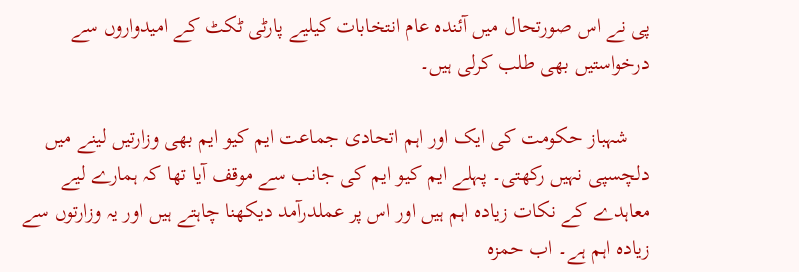پی نے اس صورتحال میں آئندہ عام انتخابات کیلیے پارٹی ٹکٹ کے امیدواروں سے درخواستیں بھی طلب کرلی ہیں۔

    شہباز حکومت کی ایک اور اہم اتحادی جماعت ایم کیو ایم بھی وزارتیں لینے میں دلچسپی نہیں رکھتی۔ پہلے ایم کیو ایم کی جانب سے موقف آیا تھا کہ ہمارے لیے معاہدے کے نکات زیادہ اہم ہیں اور اس پر عملدرآمد دیکھنا چاہتے ہیں اور یہ وزارتوں سے زیادہ اہم ہے۔ اب حمزہ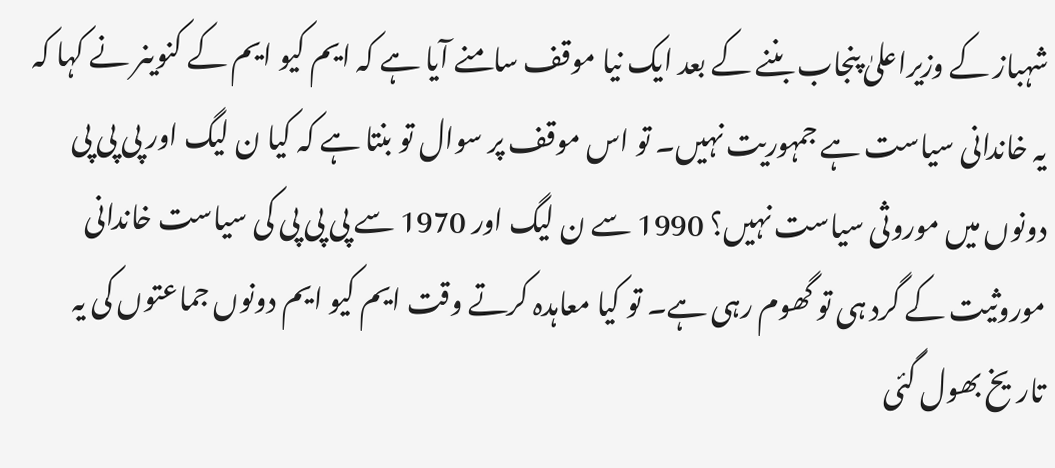شہباز کے وزیراعلیٰ پنجاب بننے کے بعد ایک نیا موقف سامنے آیا ہے کہ ایم کیو ایم کے کنوینر نے کہا کہ یہ خاندانی سیاست ہے جمہوریت نہیں۔ تو اس موقف پر سوال تو بنتا ہے کہ کیا ن لیگ اور پی پی پی دونوں میں موروثی سیاست نہیں؟ 1990 سے ن لیگ اور 1970 سے پی پی پی کی سیاست خاندانی موروثیت کے گرد ہی تو گھوم رہی ہے۔ تو کیا معاہدہ کرتے وقت ایم کیو ایم دونوں جماعتوں کی یہ تاریخ بھول گئی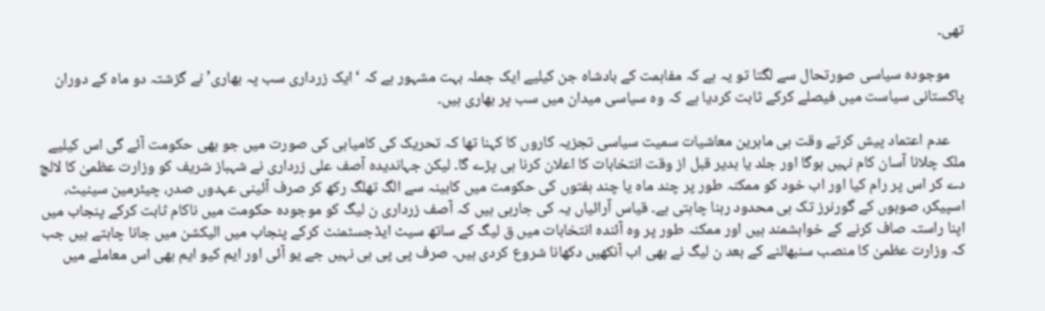تھی۔

    موجودہ سیاسی صورتحال سے لگتا تو یہ ہے کہ مفاہمت کے بادشاہ جن کیلیے ایک جملہ بہت مشہور ہے کہ ‘ایک زرداری سب پہ بھاری’ نے گزشتہ دو ماہ کے دوران پاکستانی سیاست میں فیصلے کرکے ثابت کردیا ہے کہ وہ سیاسی میدان میں سب پر بھاری ہیں۔

    عدم اعتماد پیش کرتے وقت ہی ماہرین معاشیات سمیت سیاسی تجزیہ کاروں کا کہنا تھا کہ تحریک کی کامیابی کی صورت میں جو بھی حکومت آئے گی اس کیلیے ملک چلانا آسان کام نہیں ہوگا اور جلد یا بدیر قبل از وقت انتخابات کا اعلان کرنا ہی پڑے گا۔ لیکن جہاندیدہ آصف علی زرداری نے شہباز شریف کو وزارت عظمیٰ کا لالچ دے کر اس پر رام کیا اور اب خود کو ممکنہ طور پر چند ماہ یا چند ہفتوں کی حکومت میں کابینہ سے الگ تھلگ رکھ کر صرف آئینی عہدوں صدر، چیئرمین سینیٹ، اسپیکر، صوبوں کے گورنرز تک ہی محدود رہنا چاہتی ہے۔ قیاس آرائیاں یہ کی جارہی ہیں کہ آصف زرداری ن لیگ کو موجودہ حکومت میں ناکام ثابت کرکے پنجاب میں اپنا راستہ صاف کرنے کے خواہشمند ہیں اور ممکنہ طور پر وہ آئندہ انتخابات میں ق لیگ کے ساتھ سیٹ ایڈجسٹمنٹ کرکے پنجاب میں الیکشن میں جانا چاہتے ہیں جب کہ وزارت عظمیٰ کا منصب سنبھالنے کے بعد ن لیگ نے بھی اب آنکھیں دکھانا شروع کردی ہیں۔ صرف پی پی ہی نہیں جے یو آئی اور ایم کیو ایم بھی اس معاملے میں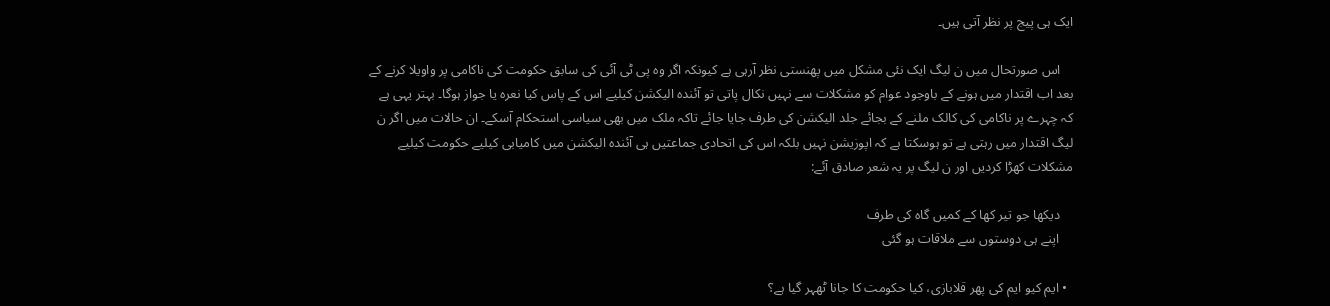ایک ہی پیج پر نظر آتی ہیں۔

    اس صورتحال میں ن لیگ ایک نئی مشکل میں پھنستی نظر آرہی ہے کیونکہ اگر وہ پی ٹی آئی کی سابق حکومت کی ناکامی پر واویلا کرنے کے بعد اب اقتدار میں ہونے کے باوجود عوام کو مشکلات سے نہیں نکال پاتی تو آئندہ الیکشن کیلیے اس کے پاس کیا نعرہ یا جواز ہوگا۔ بہتر یہی ہے کہ چہرے پر ناکامی کی کالک ملنے کے بجائے جلد الیکشن کی طرف جایا جائے تاکہ ملک میں بھی سیاسی استحکام آسکے۔ ان حالات میں اگر ن لیگ اقتدار میں رہتی ہے تو ہوسکتا ہے کہ اپوزیشن نہیں بلکہ اس کی اتحادی جماعتیں ہی آئندہ الیکشن میں کامیابی کیلیے حکومت کیلیے مشکلات کھڑا کردیں اور ن لیگ پر یہ شعر صادق آئے:

    دیکھا جو تیر کھا کے کمیں گاہ کی طرف
    اپنے ہی دوستوں سے ملاقات ہو گئی

  • ایم کیو ایم کی پھر قلابازی، کیا حکومت کا جانا ٹھہر گیا ہے؟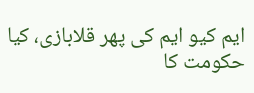ایم کیو ایم کی پھر قلابازی، کیا حکومت کا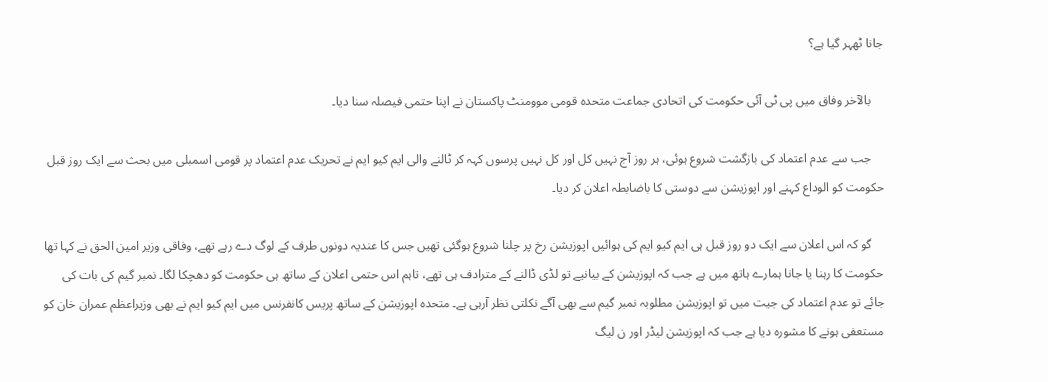جانا ٹھہر گیا ہے؟

    بالآخر وفاق میں پی ٹی آئی حکومت کی اتحادی جماعت متحدہ قومی موومنٹ پاکستان نے اپنا حتمی فیصلہ سنا دیا۔

    جب سے عدم اعتماد کی بازگشت شروع ہوئی، ہر روز آج نہیں کل اور کل نہیں پرسوں کہہ کر ٹالنے والی ایم کیو ایم نے تحریک عدم اعتماد پر قومی اسمبلی میں بحث سے ایک روز قبل حکومت کو الوداع کہنے اور اپوزیشن سے دوستی کا باضابطہ اعلان کر دیا۔

    گو کہ اس اعلان سے ایک دو روز قبل ہی ایم کیو ایم کی ہوائیں اپوزیشن رخ پر چلنا شروع ہوگئی تھیں جس کا عندیہ دونوں طرف کے لوگ دے رہے تھے، وفاقی وزیر امین الحق نے کہا تھا حکومت کا رہنا یا جانا ہمارے ہاتھ میں ہے جب کہ اپوزیشن کے بیانیے تو لڈی ڈالنے کے مترادف ہی تھے، تاہم اس حتمی اعلان کے ساتھ ہی حکومت کو دھچکا لگا۔ نمبر گیم کی بات کی جائے تو عدم اعتماد کی جیت میں تو اپوزیشن مطلوبہ نمبر گیم سے بھی آگے نکلتی نظر آرہی ہے۔ متحدہ اپوزیشن کے ساتھ پریس کانفرنس میں ایم کیو ایم نے بھی وزیراعظم عمران خان کو مستعفی ہونے کا مشورہ دیا ہے جب کہ اپوزیشن لیڈر اور ن لیگ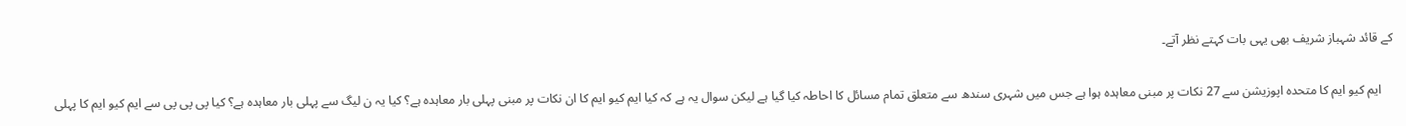کے قائد شہباز شریف بھی یہی بات کہتے نظر آتے۔

    ایم کیو ایم کا متحدہ اپوزیشن سے 27 نکات پر مبنی معاہدہ ہوا ہے جس میں شہری سندھ سے متعلق تمام مسائل کا احاطہ کیا گیا ہے لیکن سوال یہ ہے کہ کیا ایم کیو ایم کا ان نکات پر مبنی پہلی بار معاہدہ ہے؟ کیا یہ ن لیگ سے پہلی بار معاہدہ ہے؟ کیا پی پی پی سے ایم کیو ایم کا پہلی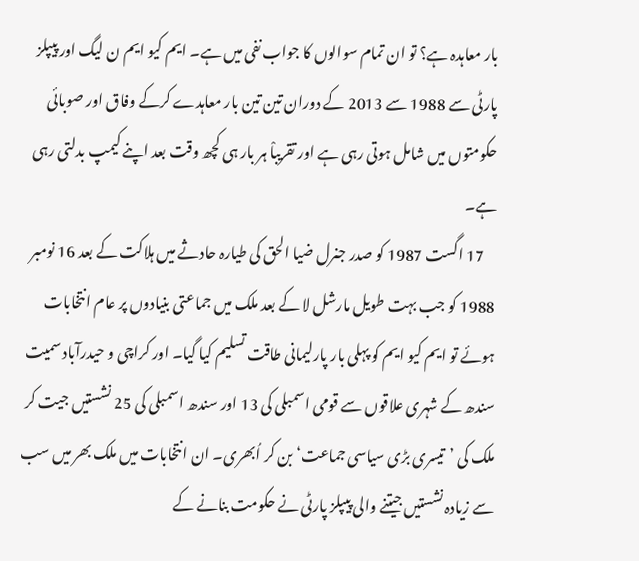بار معاہدہ ہے؟ تو ان تمام سوالوں کا جواب نفی میں ہے۔ ایم کیو ایم ن لیگ اور پیپلز پارٹی سے 1988 سے 2013 کے دوران تین تین بار معاہدے کرکے وفاق اور صوبائی حکومتوں میں شامل ہوتی رہی ہے اور تقریباْ ہر بار ہی کچھ وقت بعد اپنے کیمپ بدلتی رہی ہے۔
    17 اگست 1987 کو صدر جنرل ضیا الحق کی طیارہ حادثے میں ہلاکت کے بعد 16 نومبر 1988 کو جب بہت طویل مارشل لا کے بعد ملک میں جماعتی بنیادوں پر عام انتخابات ہوئے تو ایم کیو ایم کو پہلی بار پارلیمانی طاقت تسلیم کیا گیا۔ اور کراچی و حیدرآباد سمیت سندھ کے شہری علاقوں سے قومی اسمبلی کی 13 اور سندھ اسمبلی کی 25 نشستیں جیت کر ملک کی ’تیسری بڑی سیاسی جماعت‘ بن کر اُبھری۔ ان انتخابات میں ملک بھر میں سب سے زیادہ نشستیں جیتنے والی پیپلز پارٹی نے حکومت بنانے کے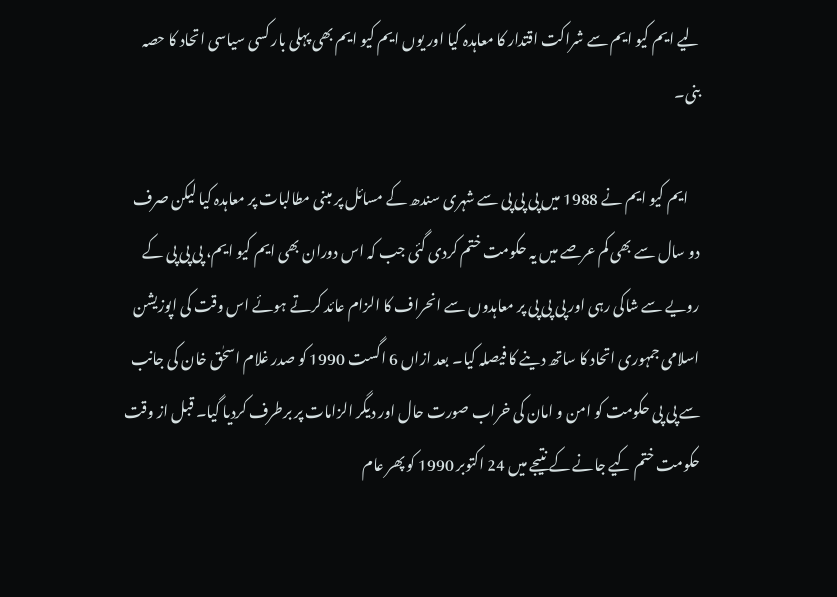لیے ایم کیو ایم سے شراکت اقتدار کا معاہدہ کیا اور یوں ایم کیو ایم بھی پہلی بار کسی سیاسی اتحاد کا حصہ بنی۔

    ایم کیو ایم نے 1988 میں پی پی پی سے شہری سندھ کے مسائل پر مبنی مطالبات پر معاہدہ کیا لیکن صرف دو سال سے بھی کم عرصے میں یہ حکومت ختم کردی گئی جب کہ اس دوران بھی ایم کیو ایم، پی پی پی کے رویے سے شاکی رہی اور پی پی پی پر معاہدوں سے انحراف کا الزام عائد کرتے ہوئے اس وقت کی اپوزیشن اسلامی جمہوری اتحاد کا ساتھ دینے کا فیصلہ کیا۔ بعد ازاں 6 اگست 1990 کو صدر غلام اسحٰق خان کی جانب سے پی پی حکومت کو امن و امان کی خراب صورت حال اور دیگر الزامات پر برطرف کردیا گیا۔ قبل از وقت حکومت ختم کیے جانے کے نتیجے میں 24 اکتوبر 1990 کو پھر عام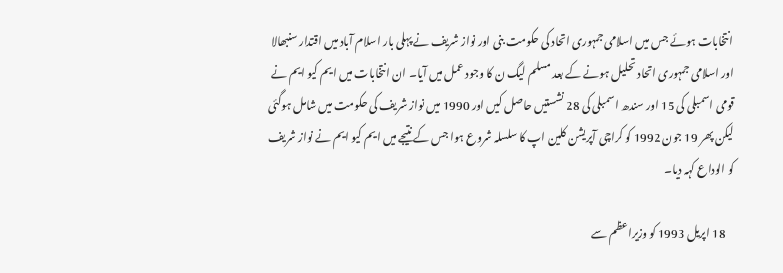انتخابات ہوئے جس میں اسلامی جمہوری اتحاد کی حکومت بنی اور نواز شریف نے پہلی بار اسلام آباد میں اقتدار سنبھالا اور اسلامی جمہوری اتحاد تحلیل ہونے کے بعد مسلم لیگ ن کا وجود عمل میں آیا۔ ان انتخابات میں ایم کیو ایم نے قومی اسمبلی کی 15 اور سندھ اسمبلی کی 28 نشستیں حاصل کیں اور 1990 میں نواز شریف کی حکومت میں شامل ہوگئی لیکن پھر 19 جون 1992 کو کراچی آپریشن کلین اپ کا سلسلہ شروع ہوا جس کے نتیجے میں ایم کیو ایم نے نواز شریف کو الوداع کہہ دیا۔

    18 اپریل 1993 کو وزیراعظم سے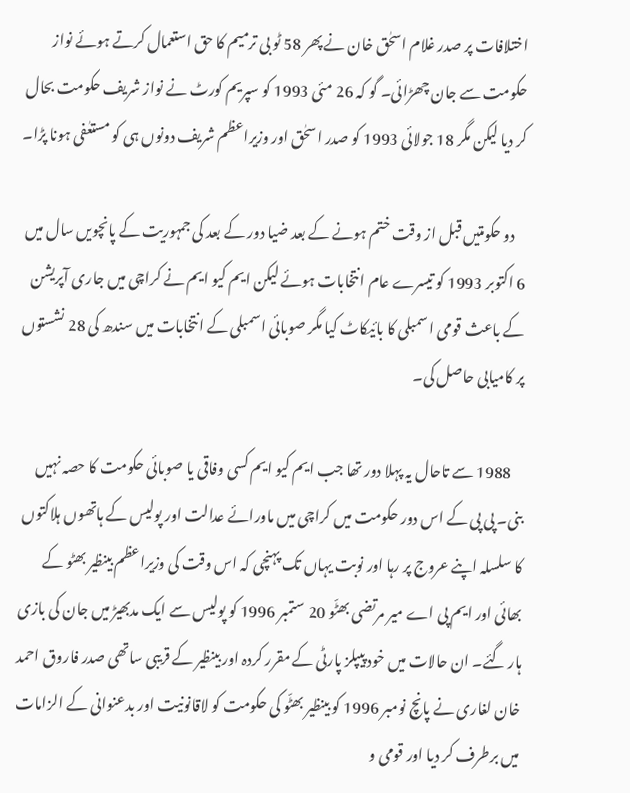اختلافات پر صدر غلام اسحٰق خان نے پھر 58 ٹو بی ترمیم کا حق استعمال کرتے ہوئے نواز حکومت سے جان چھڑائی۔ گو کہ 26 مئی 1993 کو سپریم کورٹ نے نواز شریف حکومت بحال کر دیا لیکن مگر 18 جولائی 1993 کو صدر اسحٰق اور وزیراعظم شریف دونوں ہی کو مستعٰفی ہونا پڑا۔

    دو حکومتیں قبل از وقت ختم ہونے کے بعد ضیا دور کے بعد کی جمہوریت کے پانچویں سال میں 6 اکتوبر 1993 کو تیسرے عام انتخابات ہوئے لیکن ایم کیو ایم نے کراچی میں جاری آپریشن کے باعث قومی اسمبلی کا بائیکاٹ کیا مگر صوبائی اسمبلی کے انتخابات میں سندھ کی 28 نشستوں پر کامیابی حاصل کی۔

    1988 سے تاحال یہ پہلا دور تھا جب ایم کیو ایم کسی وفاقی یا صوبائی حکومت کا حصہ نہیں بنی۔ پی پی کے اس دور حکومت میں کراچی میں ماورائے عدالت اور پولیس کے ہاتھوں ہلاکتوں کا سلسلہ اپنے عروج پر رہا اور نوبت یہاں تک پہنچی کہ اس وقت کی وزیراعظم بینظیر بھٹو کے بھائی اور ایم پی اے میر مرتضی بھٹّو 20 ستمبر 1996 کو پولیس سے ایک مدبھیڑ میں جان کی بازی ہار گئے۔ ان حالات میں خود پیپلز پارٹی کے مقرر کردہ اور بینظیر کے قریبی ساتھی صدر فاروق احمد خان لغاری نے پانچ نومبر 1996 کو بینظیر بھٹّو کی حکومت کو لاقانونیت اور بدعنوانی کے الزامات میں برطرف کر دیا اور قومی و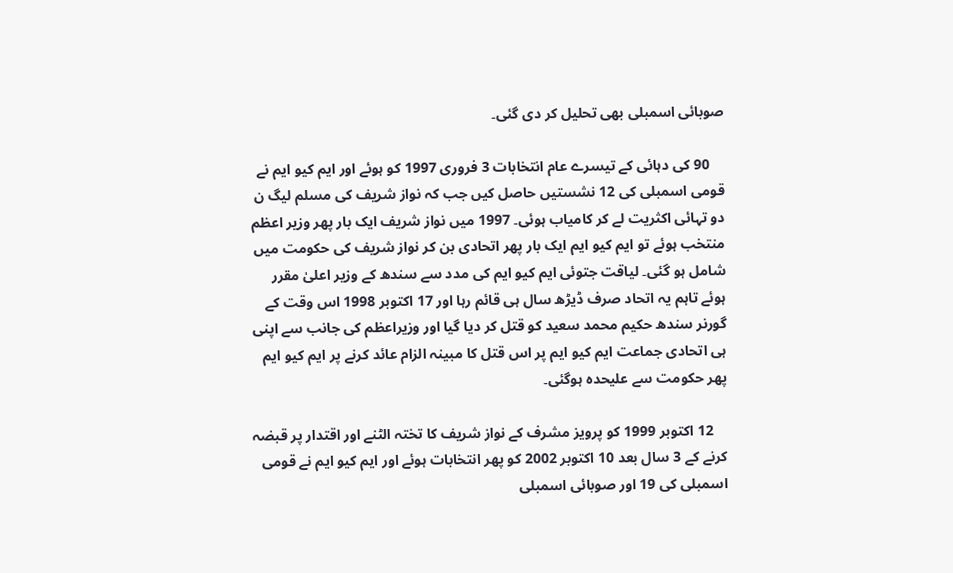صوبائی اسمبلی بھی تحلیل کر دی گئی۔

    90 کی دہائی کے تیسرے عام انتخابات 3 فروری 1997 کو ہوئے اور ایم کیو ایم نے قومی اسمبلی کی 12 نشستیں حاصل کیں جب کہ نواز شریف کی مسلم لیگ ن دو تہائی اکثریت لے کر کامیاب ہوئی۔ 1997 میں نواز شریف ایک بار پھر وزیر اعظم منتخب ہوئے تو ایم کیو ایم ایک بار پھر اتحادی بن کر نواز شریف کی حکومت میں شامل ہو گئی۔ لیاقت جتوئی ایم کیو ایم کی مدد سے سندھ کے وزیر اعلیٰ مقرر ہوئے تاہم یہ اتحاد صرف ڈیڑھ سال ہی قائم رہا اور 17 اکتوبر 1998 اس وقت کے گورنر سندھ حکیم محمد سعید کو قتل کر دیا گیا اور وزیراعظم کی جانب سے اپنی ہی اتحادی جماعت ایم کیو ایم پر اس قتل کا مبینہ الزام عائد کرنے پر ایم کیو ایم پھر حکومت سے علیحدہ ہوگئی۔

    12 اکتوبر 1999 کو پرویز مشرف کے نواز شریف کا تختہ الٹنے اور اقتدار پر قبضہ کرنے کے 3 سال بعد 10 اکتوبر 2002 کو پھر انتخابات ہوئے اور ایم کیو ایم نے قومی اسمبلی کی 19 اور صوبائی اسمبلی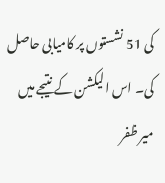کی 51 نشستوں پر کامیابی حاصل کی۔ اس الیکشن کے نتیجے میں میر ظفر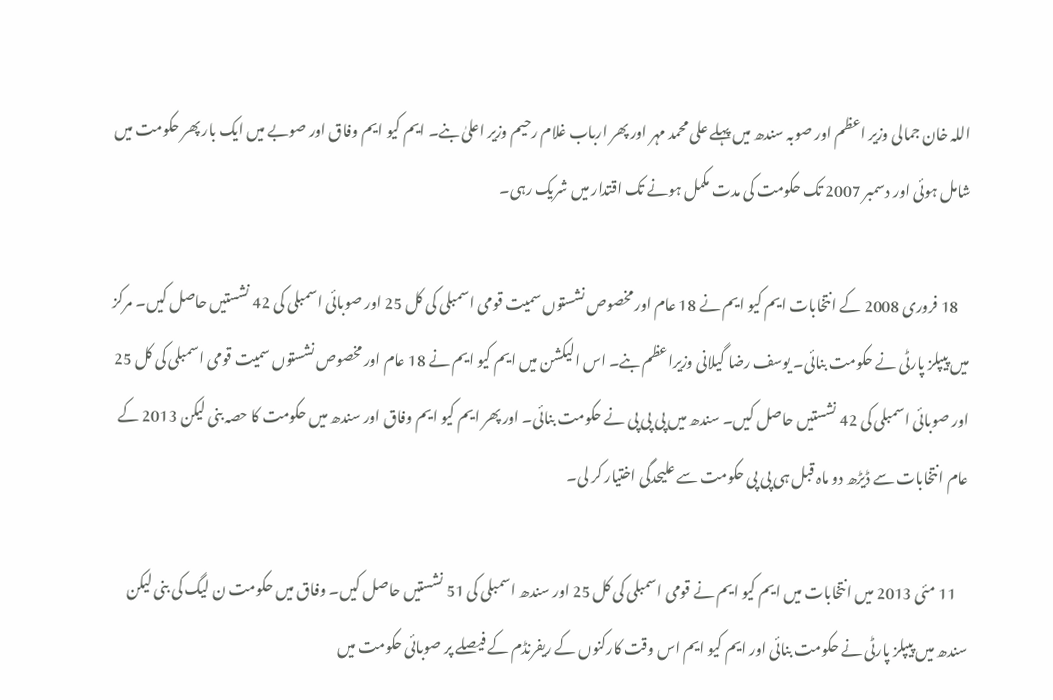اللہ خان جمالی وزیر اعظم اور صوبہ سندھ میں پہلے علی محمد مہر اور پھر ارباب غلام رحیم وزیر اعلیٰ بنے۔ ایم کیو ایم وفاق اور صوبے میں ایک بار پھر حکومت میں شامل ہوئی اور دسمبر 2007 تک حکومت کی مدت مکمل ہونے تک اقتدار میں شریک رہی۔

    18 فروری 2008 کے انتخابات ایم کیو ایم نے 18 عام اور مخصوص نشستوں سمیت قومی اسمبلی کی کل 25 اور صوبائی اسمبلی کی 42 نشستیں حاصل کیں۔ مرکز میں پیپلز پارٹی نے حکومت بنائی۔ یوسف رضا گیلانی وزیراعظم بنے۔ اس الیکشن میں ایم کیو ایم نے 18 عام اور مخصوص نشستوں سمیت قومی اسمبلی کی کل 25 اور صوبائی اسمبلی کی 42 نشستیں حاصل کیں۔ سندھ میں پی پی پی نے حکومت بنائی۔ اور پھر ایم کیو ایم وفاق اور سندھ میں حکومت کا حصہ بنی لیکن 2013 کے عام انتخابات سے ڈیڑھ دو ماہ قبل ہی پی پی حکومت سے علیحدگی اختیار کر لی۔

    11 مئی 2013 میں انتخابات میں ایم کیو ایم نے قومی اسمبلی کی کل 25 اور سندھ اسمبلی کی 51 نشستیں حاصل کیں۔ وفاق میں حکومت ن لیگ کی بنی لیکن سندھ میں پیپلز پارٹی نے حکومت بنائی اور ایم کیو ایم اس وقت کارکنوں کے ریفرنڈم کے فیصلے پر صوبائی حکومت میں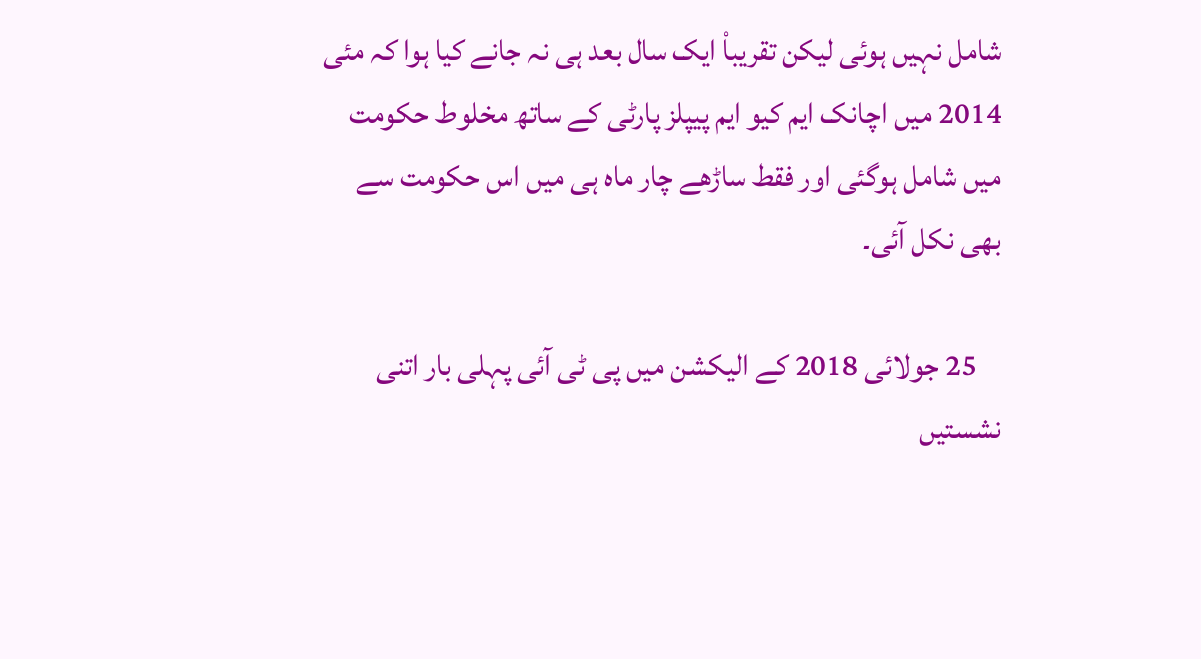شامل نہیں ہوئی لیکن تقریباْ ایک سال بعد ہی نہ جانے کیا ہوا کہ مئی 2014 میں اچانک ایم کیو ایم پیپلز پارٹی کے ساتھ مخلوط حکومت میں شامل ہوگئی اور فقط ساڑھے چار ماہ ہی میں اس حکومت سے بھی نکل آئی۔

    25 جولائی 2018 کے الیکشن میں پی ٹی آئی پہلی بار اتنی نشستیں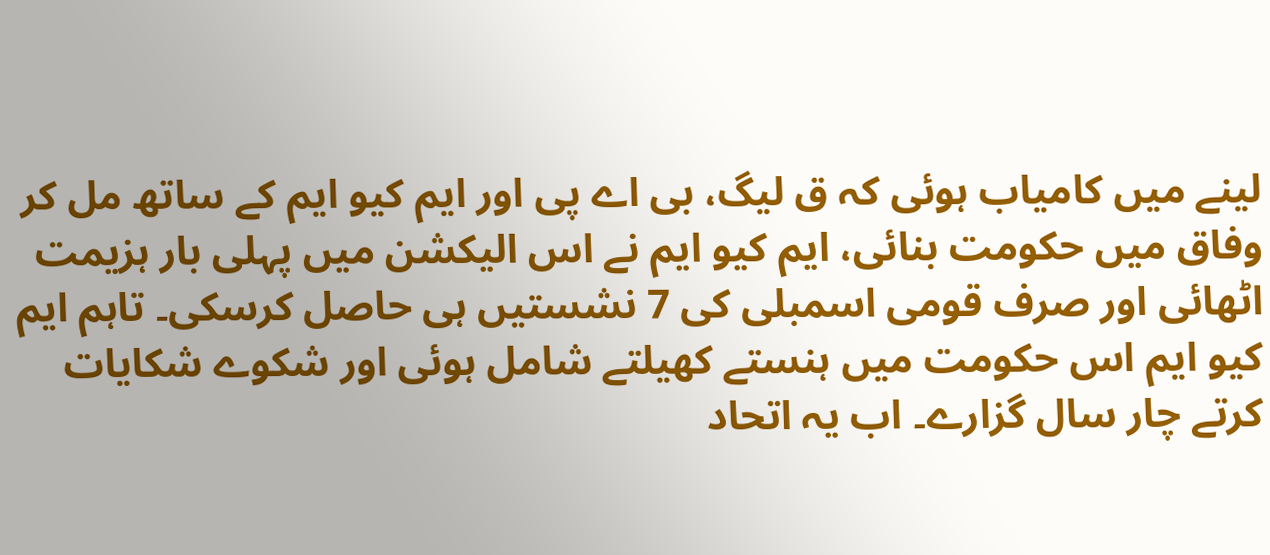لینے میں کامیاب ہوئی کہ ق لیگ، بی اے پی اور ایم کیو ایم کے ساتھ مل کر وفاق میں حکومت بنائی، ایم کیو ایم نے اس الیکشن میں پہلی بار ہزیمت اٹھائی اور صرف قومی اسمبلی کی 7 نشستیں ہی حاصل کرسکی۔ تاہم ایم کیو ایم اس حکومت میں ہنستے کھیلتے شامل ہوئی اور شکوے شکایات کرتے چار سال گزارے۔ اب یہ اتحاد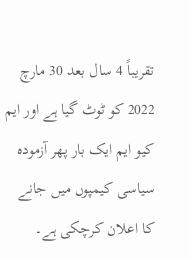تقریباً 4 سال بعد 30 مارچ 2022 کو ٹوٹ گیا ہے اور ایم کیو ایم ایک بار پھر آزمودہ سیاسی کیمپوں میں جانے کا اعلان کرچکی ہے۔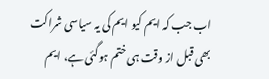اب جب کہ ایم کیو ایم کی یہ سیاسی شراکت بھی قبل از وقت ہی ختم ہوگئی ہے، ایم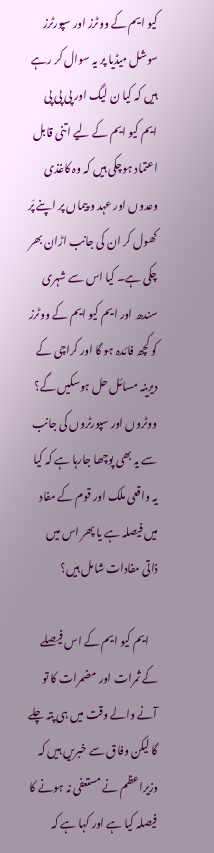کیو ایم کے ووٹرز اور سپورٹرز سوشل میڈیا پر یہ سوال کر رہے ہیں کہ کیا ن لیگ اور پی پی پی ایم کیو ایم کے لیے اتنی قابل اعتماد ہوچکی ہیں کہ وہ کاغذی وعدوں اور عہد و پیماں پر اپنے پَر کھول کر ان کی جانب اڑان بھر چکی ہے۔ کیا اس سے شہری سندھ اور ایم کیو ایم کے ووٹرز کو کچھ فائدہ ہو گا اور کراچی کے دیرینہ مسائل حل ہوسکیں گے؟ ووٹروں اور سپورٹروں کی جانب سے یہ بھی پوچھا جارہا ہے کہ کیا یہ واقعی ملک اور قوم کے مفاد میں فیصلہ ہے یا پھر اس میں ذاتی مفادات شامل ہیں؟

    ایم کیو ایم کے اس فیصلے کے ثمرات اور مضمرات کا تو آنے والے وقت میں ہی پتہ چلے گا لیکن وفاق سے خبریں ہیں کہ وزیراعظم نے مستعفی نہ ہونے کا فیصلہ کیا ہے اور کہا ہے کہ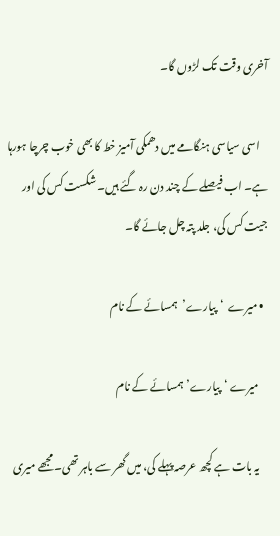آخری وقت تک لڑوں گا۔

    اسی سیاسی ہنگامے میں دھمکی آمیز خط کا بھی خوب چرچا ہورہا ہے۔ اب فیصلے کے چند دن رہ گئے ہیں۔ شکست کس کی اور جیت کس کی، جلد پتہ چل جائے گا۔

  • میرے  ‘پیارے’  ہمسائے کے نام

    میرے ‘پیارے’ ہمسائے کے نام

    یہ بات ہے کچھ عرصہ پہلے کی، میں گھر سے باہر تھی۔ مجھے میری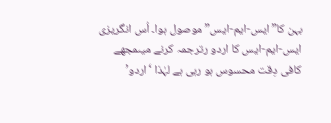بہن کا”ایس-ایم-ایس” موصول ہوا۔ اُس انگریزی ایس-ایم-ایس کا اردو رترجمہ کرنے میںمجھے کافی دِقت محسوس ہو رہی ہے لہٰذا ‘اردو’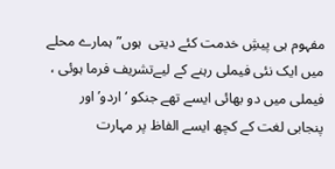مفہوم ہی پیشِ خدمت کئے دیتی  ہوں”ہمارے محلے میں ایک نئی فیملی رہنے کے لیےتشریف فرما ہوئی ، فیملی میں دو بھائی ایسے تھے جنکو ‘اردو’ اور پنجابی لغت کے کچھ ایسے الفاظ پر مہارت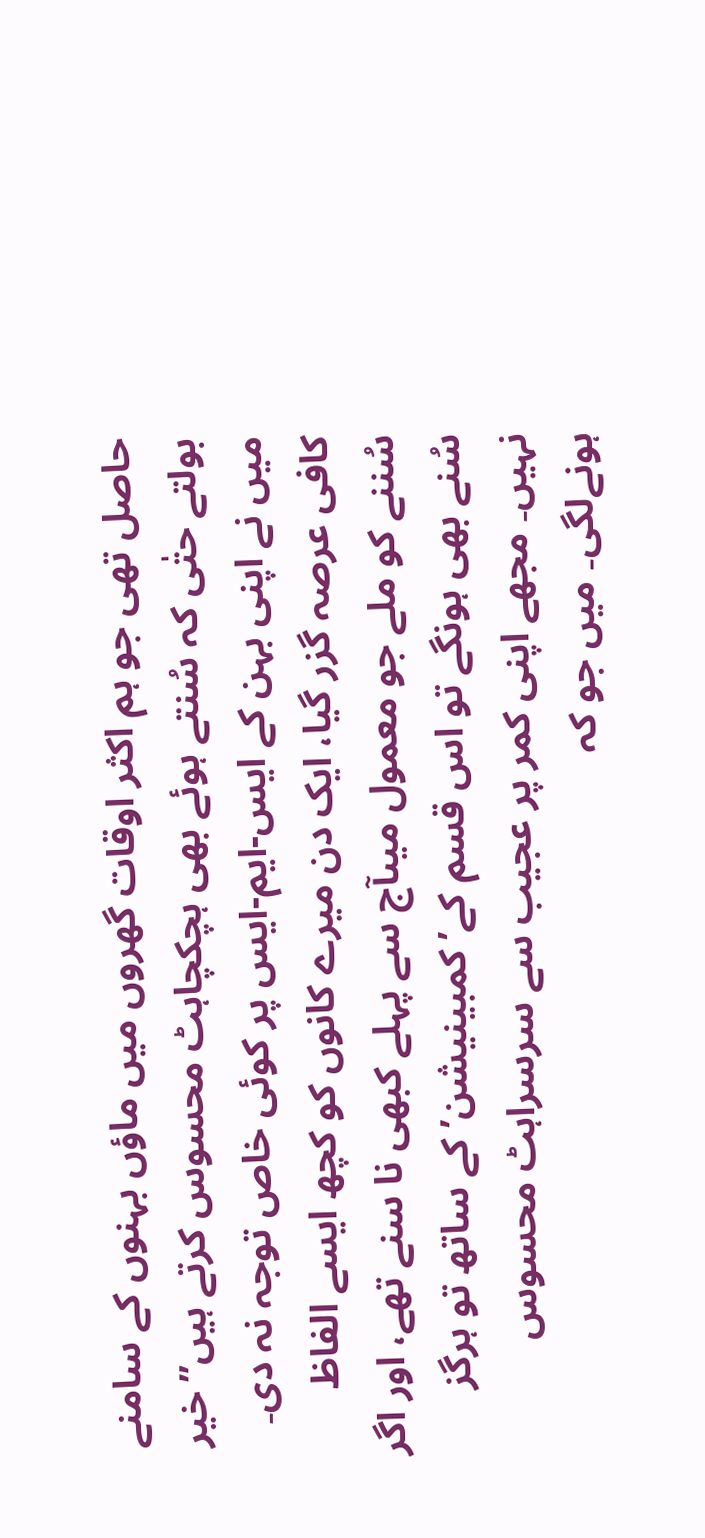حاصل تھی جو ہم اکثر اوقات گھروں میں ماؤں بہنوں کے سامنے بولتے حتٰی کہ سُنتے ہوئے بھی ہچکچاہٹ محسوس کرتے ہیں”خیر میں نے اپنی بہن کے ایس-ایم-ایس پر کوئی خاص توجہ نہ دی۔ کافی عرصہ گزر گیا، ایک دن میرے کانوں کو کچھ ایسے الفاظ سُننے کو ملے جو معمول میںآج سے پہلے کبھی نا سنے تھے، اور اگر سُنے بھی ہونگے تو اس قسم کے’کمبینیشن’کے ساتھ تو ہرگز نہیں۔ مجھے اپنی کمر پر عجیب سے سرسراہٹ محسوس ہونےلگی۔ میں جو کہ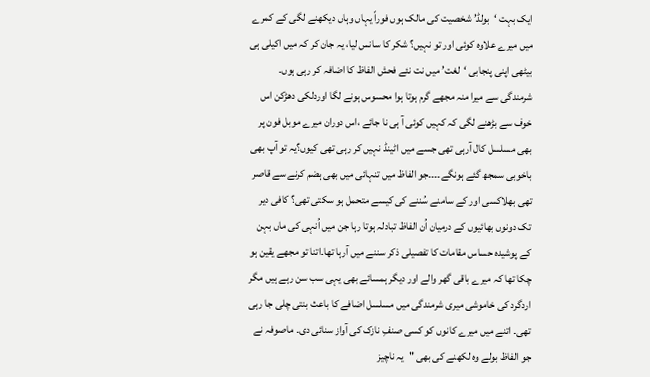ایک بہت ‘بولڈ’ شخصیت کی مالک ہوں فوراً یہاں وہاں دیکھنے لگی کے کمرے میں میرے علاوہ کوئی اور تو نہیں؟ شکر کا سانس لیا، یہ جان کر کہ میں اکیلی ہی بیٹھی اپنی پنجابی ‘لغت’ میں نت نئے فحش الفاظ کا اضافہ کر رہی ہوں۔ شرمندگی سے میرا منہ مجھے گرم ہوتا ہوا محسوس ہونے لگا اوردلکی دھڑکن اس خوف سے بڑھنے لگی کہ کہیں کوئی آ ہی نا جائے ،اس دوران میرے موبل فون پر بھی مسلسل کال آرہی تھی جسے میں اٹینڈ نہیں کر رہی تھی کیوں؟یہ تو آپ بھی باخوبی سمجھ گئے ہونگے۔۔۔۔جو الفاظ میں تنہائی میں بھی ہضم کرنے سے قاصر تھی بھلاکسی اور کے سامنے سُننے کی کیسے متحمل ہو سکتی تھی؟ کافی دیر تک دونوں بھائیوں کے درمیان اُن الفاظ تبادلہ ہوتا رہا جن میں اُنہی کی ماں بہن کے پوشیدہ حساس مقامات کا تفصیلی ذکر سننے میں آرہا تھا۔اتنا تو مجھے یقین ہو چکا تھا کہ میرے باقی گھر والے اور دیگر ہمسائے بھی یہی سب سن رہے ہیں مگر اردگرد کی خاموشی میری شرمندگی میں مسلسل اضافے کا باعث بنتی چلی جا رہی تھی۔ اتنے میں میرے کانوں کو کسی صنفِ نازک کی آواز سنائی دی۔ ماصوفہ نے جو الفاظ بولے وہ لکھنے کی بھی "یہ ناچیز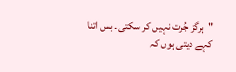"ہرگز جُرت نہیں کر سکتی۔ بس اتنا کہے دیتی ہوں کہ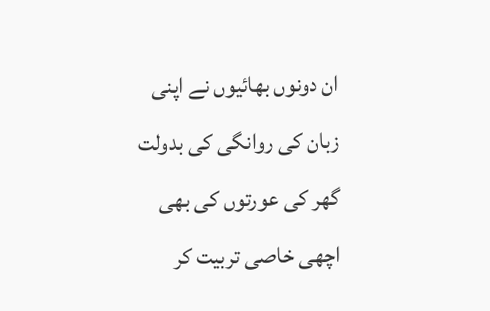ان دونوں بھائیوں نے اپنی زبان کی روانگی کی بدولت گھر کی عورتوں کی بھی اچھی خاصی تربیت کر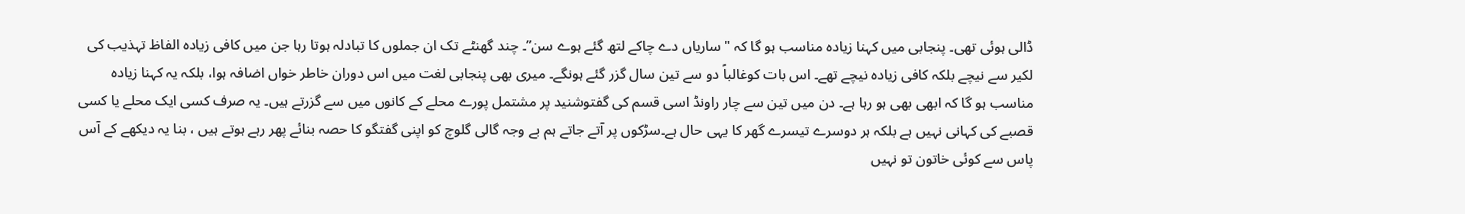ڈالی ہوئی تھی۔ پنجابی میں کہنا زیادہ مناسب ہو گا کہ "ساریاں دے چاکے لتھ گئے ہوے سن”۔ چند گھنٹے تک ان جملوں کا تبادلہ ہوتا رہا جن میں کافی زیادہ الفاظ تہذیب کی لکیر سے نیچے بلکہ کافی زیادہ نیچے تھے۔ اس بات کوغالباً دو سے تین سال گزر گئے ہونگے۔ میری بھی پنجابی لغت میں اس دوران خاطر خواں اضافہ ہوا، بلکہ یہ کہنا زیادہ مناسب ہو گا کہ ابھی بھی ہو رہا ہے۔ دن میں تین سے چار راونڈ اسی قسم کی گفتوشنید پر مشتمل پورے محلے کے کانوں میں سے گزرتے ہیں۔ یہ صرف کسی ایک محلے یا کسی قصبے کی کہانی نہیں ہے بلکہ ہر دوسرے تیسرے گھر کا یہی حال ہے۔سڑکوں پر آتے جاتے ہم بے وجہ گالی گلوچ کو اپنی گفتگو کا حصہ بنائے پھر رہے ہوتے ہیں ، بنا یہ دیکھے کے آس پاس سے کوئی خاتون تو نہیں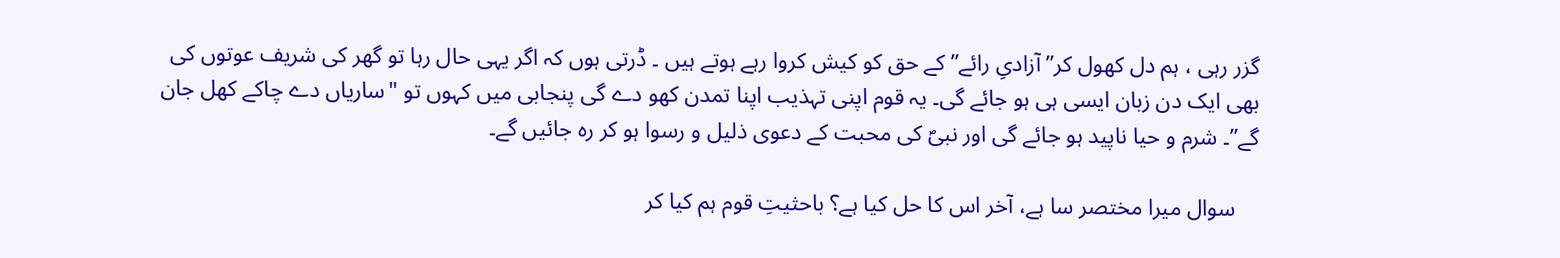گزر رہی ، ہم دل کھول کر” آزادیِ رائے” کے حق کو کیش کروا رہے ہوتے ہیں ۔ ڈرتی ہوں کہ اگر یہی حال رہا تو گھر کی شریف عوتوں کی بھی ایک دن زبان ایسی ہی ہو جائے گی۔ یہ قوم اپنی تہذیب اپنا تمدن کھو دے گی پنجابی میں کہوں تو "ساریاں دے چاکے کھل جان گے”۔ شرم و حیا ناپید ہو جائے گی اور نبیؐ کی محبت کے دعوی ذلیل و رسوا ہو کر رہ جائیں گے۔

    سوال میرا مختصر سا ہے، آخر اس کا حل کیا ہے؟ باحثیتِ قوم ہم کیا کر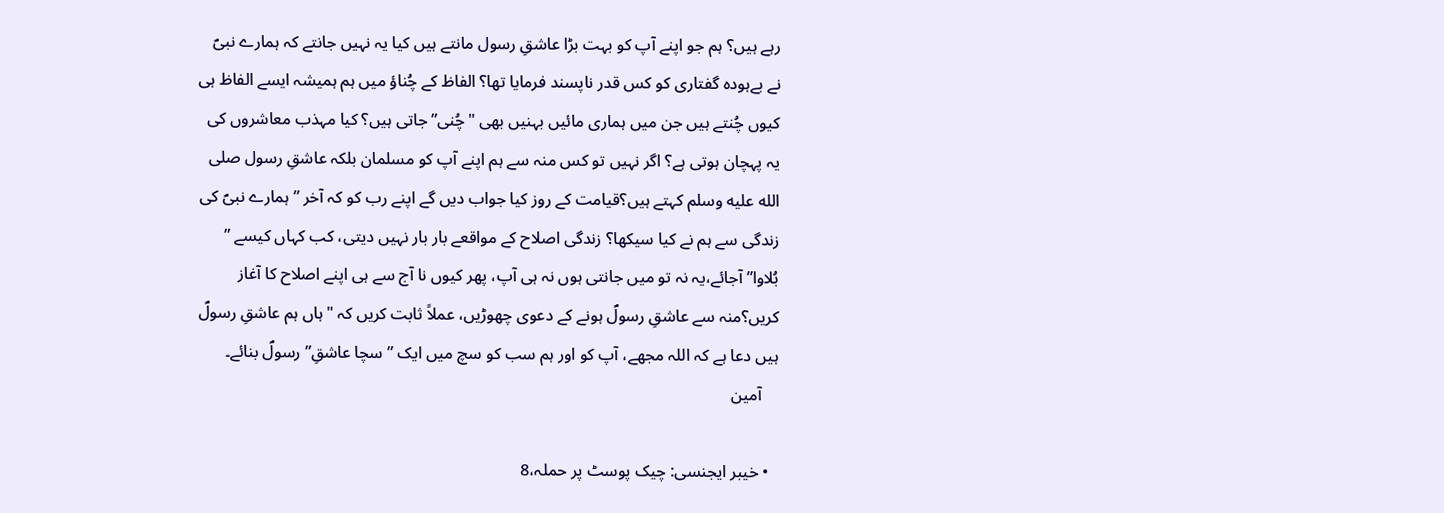رہے ہیں؟ ہم جو اپنے آپ کو بہت بڑا عاشقِ رسول مانتے ہیں کیا یہ نہیں جانتے کہ ہمارے نبیؐ نے بےہودہ گفتاری کو کس قدر ناپسند فرمایا تھا؟ الفاظ کے چُناؤ میں ہم ہمیشہ ایسے الفاظ ہی کیوں چُنتے ہیں جن میں ہماری مائیں بہنیں بھی "چُنی”جاتی ہیں؟ کیا مہذب معاشروں کی یہ پہچان ہوتی ہے؟ اگر نہیں تو کس منہ سے ہم اپنے آپ کو مسلمان بلکہ عاشقِ رسول صلى الله عليه وسلم کہتے ہیں؟قیامت کے روز کیا جواب دیں گے اپنے رب کو کہ آخر ” ہمارے نبیؐ کی زندگی سے ہم نے کیا سیکھا؟ زندگی اصلاح کے مواقعے بار بار نہیں دیتی، کب کہاں کیسے ” بُلاوا” آجائے،یہ نہ تو میں جانتی ہوں نہ ہی آپ، پھر کیوں نا آج سے ہی اپنے اصلاح کا آغاز کریں؟منہ سے عاشقِ رسولؐ ہونے کے دعوی چھوڑیں، عملاً ثابت کریں کہ "ہاں ہم عاشقِ رسولؐ ہیں دعا ہے کہ اللہ مجھے، آپ کو اور ہم سب کو سچ میں ایک ” سچا عاشقِ” رسولؐ بنائے۔
    آمین

  • خیبر ایجنسی: چیک پوسٹ پر حملہ،8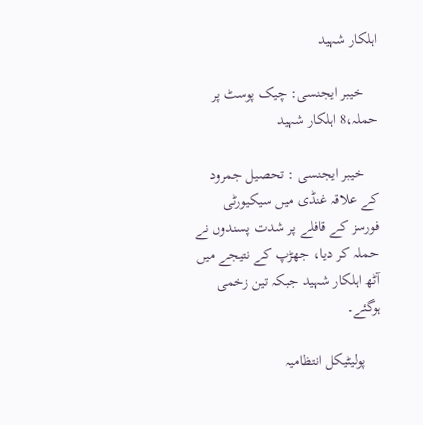اہلکار شہید

    خیبر ایجنسی: چیک پوسٹ پر حملہ،8 اہلکار شہید

    خیبر ایجنسی : تحصیل جمرود کے علاقہ غنڈی میں سیکیورٹی فورسز کے قافلے پر شدت پسندوں نے حملہ کر دیا، جھڑپ کے نتیجے میں آٹھ اہلکار شہید جبکہ تین زخمی ہوگئے۔

    پولیٹیکل انتظامیہ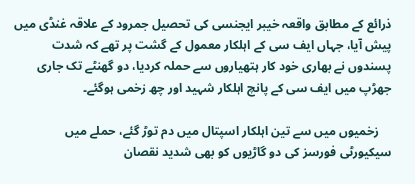ذرائع کے مطابق واقعہ خیبر ایجنسی کی تحصیل جمرود کے علاقہ غنڈی میں پیش آیا، جہاں ایف سی کے اہلکار معمول کے گشت پر تھے کہ شدت پسندوں نے بھاری خود کار ہتھیاروں سے حملہ کردیا، دو گھنٹے تک جاری جھڑپ میں ایف سی کے پانچ اہلکار شہید اور چھ زخمی ہوگئے۔

    زخمیوں میں سے تین اہلکار اسپتال میں دم توڑ گئے، حملے میں سیکیورٹی فورسز کی دو گاڑیوں کو بھی شدید نقصان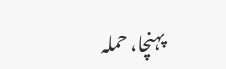پہنچا، حملہ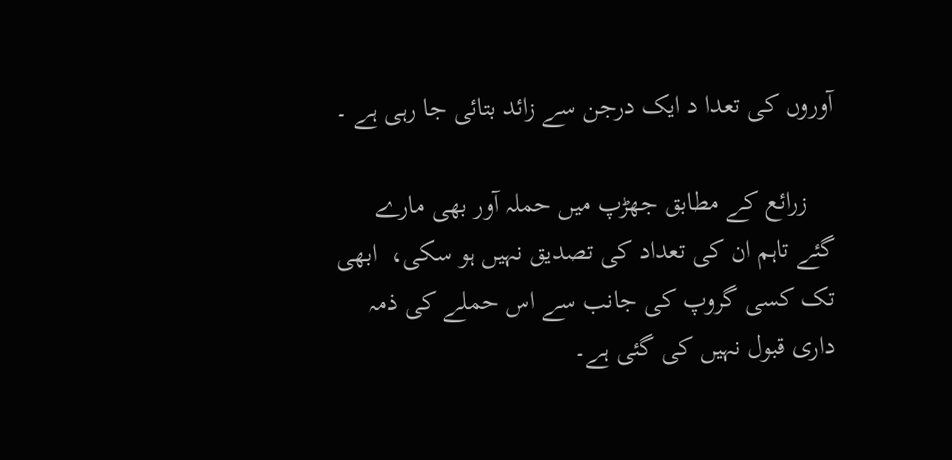آوروں کی تعدا د ایک درجن سے زائد بتائی جا رہی ہے ۔

    زرائع کے مطابق جھڑپ میں حملہ آور بھی مارے گئے تاہم ان کی تعداد کی تصدیق نہیں ہو سکی،  ابھی تک کسی گروپ کی جانب سے اس حملے کی ذمہ داری قبول نہیں کی گئی ہے۔